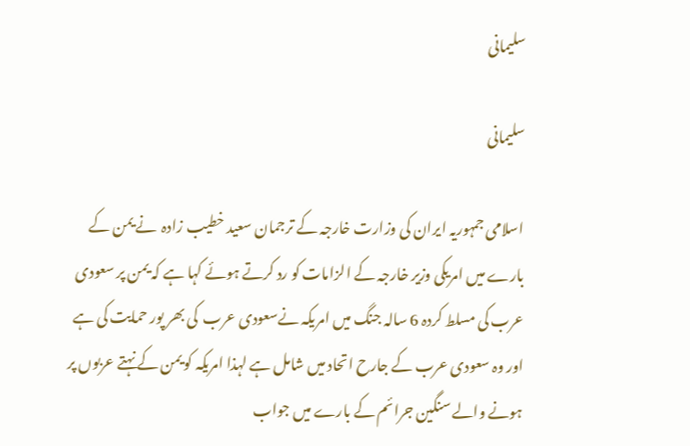سلیمانی

سلیمانی

اسلامی جمہوریہ ایران کی وزارت خارجہ کے ترجمان سعید خطیب زادہ  نے یمن کے بارے میں امریکی وزیر خارجہ کے الزامات کو رد کرتے ہوئے کہا ہے کہ یمن پر سعودی عرب کی مسلط کردہ 6 سالہ جنگ میں امریکہ نےسعودی عرب  کی بھر پور حمایت کی ہے اور وہ سعودی عرب کے جارح اتحاد میں شامل ہے لہذا امریکہ کو یمن کے نہتے عربوں پر ہونے والے سنگين جرائم کے بارے میں جواب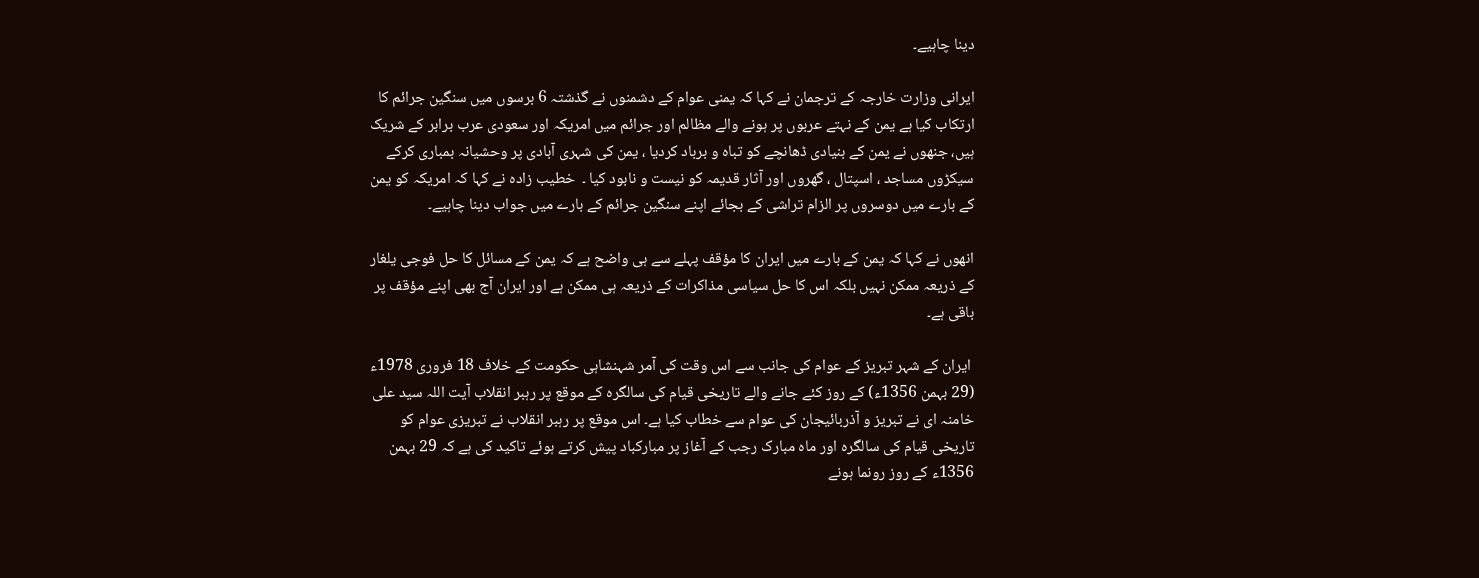دینا چاہیے۔

ایرانی وزارت خارجہ کے ترجمان نے کہا کہ یمنی عوام کے دشمنوں نے گذشتہ 6 برسوں میں سنگین جرائم کا ارتکاب کیا ہے یمن کے نہتے عربوں پر ہونے والے مظالم اور جرائم میں امریکہ اور سعودی عرب برابر کے شریک ہیں، جنھوں نے یمن کے بنیادی ڈھانچے کو تباہ و برباد کردیا ، یمن کی شہری آبادی پر وحشیانہ بمباری کرکے سیکڑوں مساجد ، اسپتال ، گھروں اور آثار قدیمہ کو نیست و نابود کیا ۔  خطیب زادہ نے کہا کہ امریکہ کو یمن کے بارے میں دوسروں پر الزام تراشی کے بجائے اپنے سنگین جرائم کے بارے میں جواب دینا چاہیے۔

انھوں نے کہا کہ یمن کے بارے میں ایران کا مؤقف پہلے سے ہی واضح ہے کہ یمن کے مسائل کا حل فوجی یلغار کے ذریعہ ممکن نہیں بلکہ اس کا حل سیاسی مذاکرات کے ذریعہ ہی ممکن ہے اور ایران آج بھی اپنے مؤقف پر باقی ہے۔

 ایران کے شہر تبریز کے عوام کی جانب سے اس وقت کی آمر شہنشاہی حکومت کے خلاف 18 فروری 1978ء (29 بہمن 1356ء) کے روز کئے جانے والے تاریخی قیام کی سالگرہ کے موقع پر رہبر انقلاب آیت اللہ سید علی خامنہ ای نے تبریز و آذربائیجان کی عوام سے خطاب کیا ہے۔ اس موقع پر رہبر انقلاب نے تبریزی عوام کو تاریخی قیام کی سالگرہ اور ماہ مبارک رجب کے آغاز پر مبارکباد پیش کرتے ہوئے تاکید کی ہے کہ 29 بہمن 1356ء کے روز رونما ہونے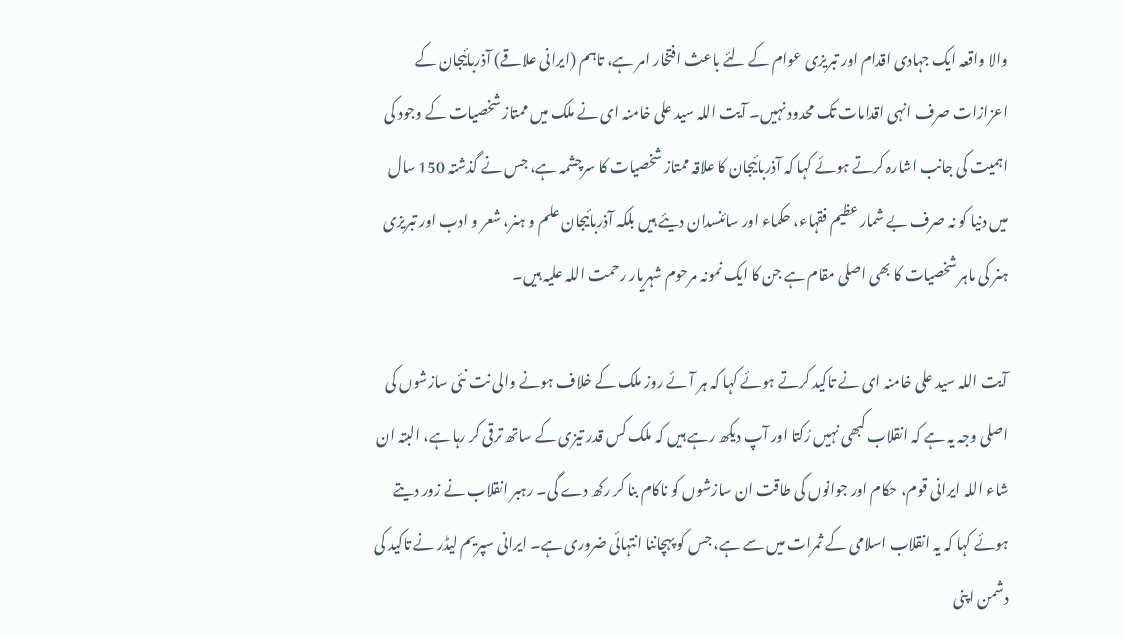والا واقعہ ایک جہادی اقدام اور تبریزی عوام کے لئے باعث افتخار امر ہے، تاہم (ایرانی علاقے) آذربائیجان کے اعزازات صرف انہی اقدامات تک محدود نہیں۔ آیت اللہ سید علی خامنہ ای نے ملک میں ممتاز شخصیات کے وجود کی اہمیت کی جانب اشارہ کرتے ہوئے کہا کہ آذربائیجان کا علاقہ ممتاز شخصیات کا سرچشمہ ہے، جس نے گذشتہ 150 سال میں دنیا کو نہ صرف بے شمار عظیم فقہاء، حکماء اور سائنسدان دیئے ہیں بلکہ آذربائیجان علم و ہنر، شعر و ادب اور تبریزی ہنر کی ماہر شخصیات کا بھی اصلی مقام ہے جن کا ایک نمونہ مرحوم شہریار رحمت اللہ علیہ ہیں۔

آیت اللہ سید علی خامنہ ای نے تاکید کرتے ہوئے کہا کہ ہر آئے روز ملک کے خلاف ہونے والی نت نئی سازشوں کی اصلی وجہ یہ ہے کہ انقلاب کبھی نہیں رُکتا اور آپ دیکھ رہے ہیں کہ ملک کس قدر تیزی کے ساتھ ترقی کر رہا ہے، البتہ ان شاء اللہ ایرانی قوم، حکام اور جوانوں کی طاقت ان سازشوں کو ناکام بنا کر رکھ دے گی۔ رہبر انقلاب نے زور دیتے ہوئے کہا کہ یہ انقلاب اسلامی کے ثمرات میں سے ہے، جس کو پہچاننا انتہائی ضروری ہے۔ ایرانی سپریم لیڈر نے تاکید کی دشمن اپنی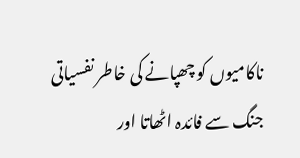ناکامیوں کو چھپانے کی خاطر نفسیاتی جنگ سے فائدہ اٹھاتا اور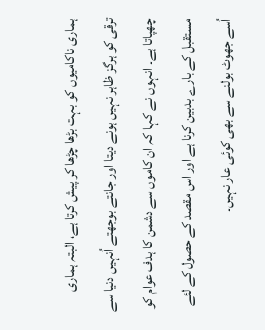ہماری ناکامیوں کو بہت بڑھا چڑھا کر پیش کرتا ہے، البتہ ہماری ترقی کو ہرگز ظاہر نہیں ہونے دیتا اور جانتے بوجھتے اُنہیں دنیا سے چھپاتا ہے۔ انہوں نے کہا کہ ان کاموں سے دشمن کا ہدف عوام کو مستقبل کے بارے بدبین کرنا ہے اور اس مقصد کے حصول کے لئے اُسے جھوٹ بولنے سے بھی کوئی عار نہیں۔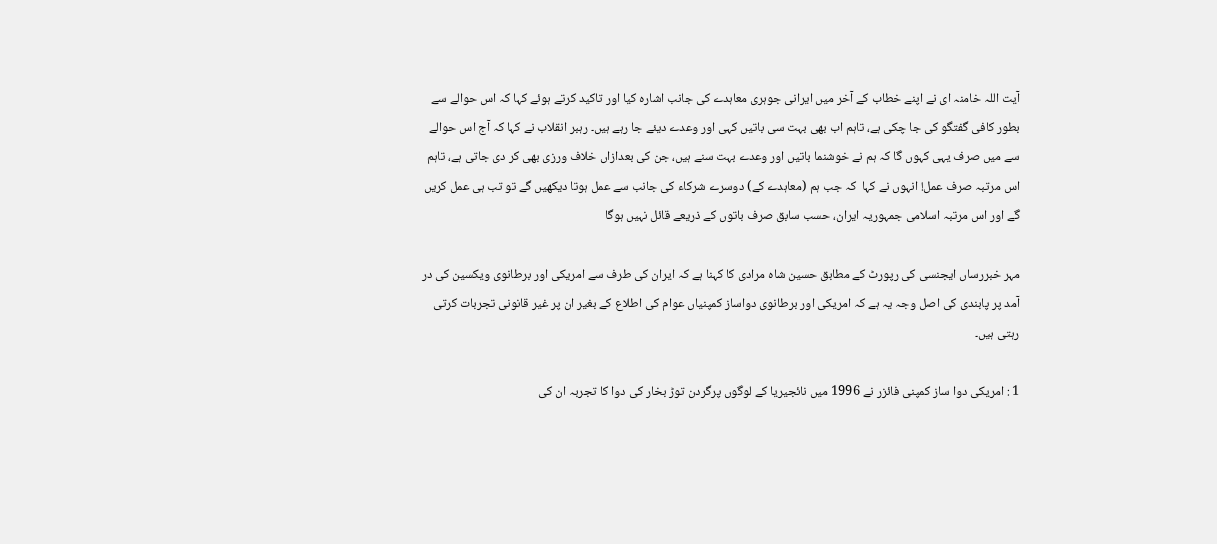آیت اللہ خامنہ ای نے اپنے خطاب کے آخر میں ایرانی جوہری معاہدے کی جانب اشارہ کیا اور تاکید کرتے ہوئے کہا کہ اس حوالے سے بطور کافی گفتگو کی جا چکی ہے، تاہم اب بھی بہت سی باتیں کہی اور وعدے دیئے جا رہے ہیں۔ رہبر انقلاب نے کہا کہ آج اس حوالے سے میں صرف یہی کہوں گا کہ ہم نے خوشنما باتیں اور وعدے بہت سنے ہیں، جن کی بعدازاں خلاف ورزی بھی کر دی جاتی ہے، تاہم اس مرتبہ صرف عمل! انہوں نے کہا  کہ جب ہم (معاہدے کے) دوسرے شرکاء کی جانب سے عمل ہوتا دیکھیں گے تو تب ہی عمل کریں گے اور اس مرتبہ اسلامی جمہوریہ ایران، حسب سابق صرف باتوں کے ذریعے قائل نہیں ہوگا

مہر خبررساں ایجنسی کی رپورٹ کے مطابق حسین شاہ مرادی کا کہنا ہے کہ ایران کی طرف سے امریکی اور برطانوی ویکسین کی در آمد پر پابندی کی اصل وجہ یہ ہے کہ امریکی اور برطانوی دواساز کمپنیاں عوام کی اطلاع کے بغیر ان پر غیر قانونی تجربات کرتی رہتی ہیں۔

1 : امریکی دوا ساز کمپنی فائزر نے 1996 میں نائجیریا کے لوگوں پرگردن توڑ بخار کی دوا کا تجربہ ان کی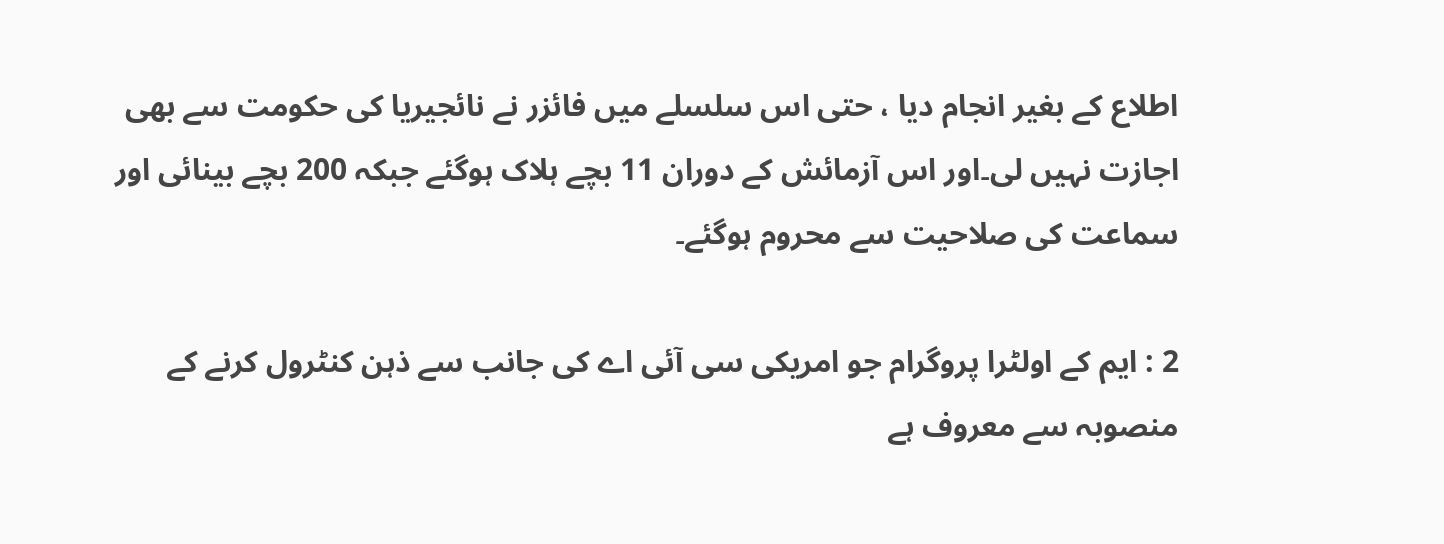اطلاع کے بغیر انجام دیا ، حتی اس سلسلے میں فائزر نے نائجیریا کی حکومت سے بھی اجازت نہیں لی۔اور اس آزمائش کے دوران 11 بچے ہلاک ہوگئے جبکہ 200 بچے بینائی اور سماعت کی صلاحیت سے محروم ہوگئے۔

2 : ایم کے اولٹرا پروگرام جو امریکی سی آئی اے کی جانب سے ذہن کنٹرول کرنے کے منصوبہ سے معروف ہے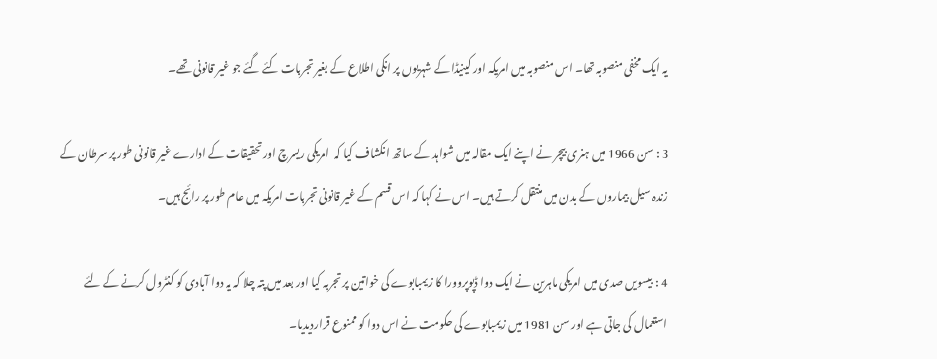یہ ایک مخفی منصوبہ تھا۔ اس منصوبہ میں امریکہ اور کینیڈا کے شہریوں پر انکی اطلاع کے بغیر تجربات کئے گئے جو غیر قانونی تھے۔

3 : سن 1966 میں ہنری بیچر نے اپنے ایک مقالہ میں شواہد کے ساتھ انکشاف کیا کہ  امریکی ریسرچ اور تحقیقات کے ادارے غیر قانونی طور پر سرطان کے  زندہ سیل بیماروں کے بدن میں منتقل کرتے ہیں۔ اس نے کہا کہ اس قسم کے غیر قانونی تجربات امریکہ ميں عام طور پر رائج ہیں۔

4 : بیسویں صدی میں امریکی ماہرین نے ایک دوا ڈپوپروورا کا زیمبابوے کی خواتین پر تجربہ کیا اور بعد میں پتہ چلا کہ یہ دوا آبادی کو کنٹرول کرنے کے لئے استعمال کی جاتی ہے اور سن 1981 میں زیمبابوے کی حکومت نے اس دوا کو ممنوع قراردیدیا۔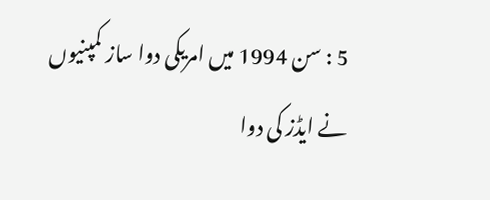5 : سن 1994 میں امریکی دوا ساز کمپنیوں نے ایڈز کی دوا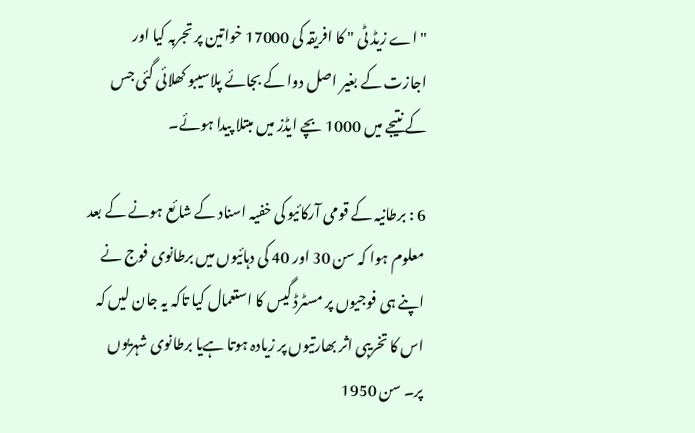" اے زیڈ ٹی " کا افریقہ کی 17000 خواتین پر تجربہ کیا اور اجازت کے بغیر اصل دوا کے بجائے پلاسیبو کھلائی گئی جس کے نتیجے میں 1000 بچے ایڈز میں مبتلا پیدا ہوئے۔

6 : برطانیہ کے قومی آرکائیو کی خفیہ اسناد کے شائع ہونے کے بعد معلوم ہوا کہ سن 30 اور 40 کی دہائیوں ميں برطانوی فوج نے اپنے ہی فوجیوں پر مسٹرڈ گیس کا استعمال کیا تاکہ یہ جان لیں کہ اس کا تخریبی اثر بھارتیوں پر زیادہ ہوتا ہےیا برطانوی شہریوں پر۔ سن 1950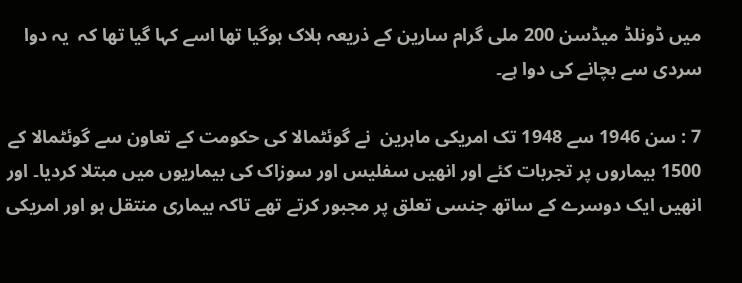میں ڈونلڈ میڈسن 200 ملی گرام سارین کے ذریعہ ہلاک ہوگیا تھا اسے کہا گيا تھا کہ  یہ دوا سردی سے بچانے کی دوا ہے۔

7 : سن 1946 سے 1948 تک امریکی ماہرین  نے گوئٹمالا کی حکومت کے تعاون سے گوئٹمالا کے 1500 بیماروں پر تجربات کئے اور انھیں سفلیس اور سوزاک کی بیماریوں میں مبتلا کردیا۔ اور انھیں ایک دوسرے کے ساتھ جنسی تعلق پر مجبور کرتے تھے تاکہ بیماری منتقل ہو اور امریکی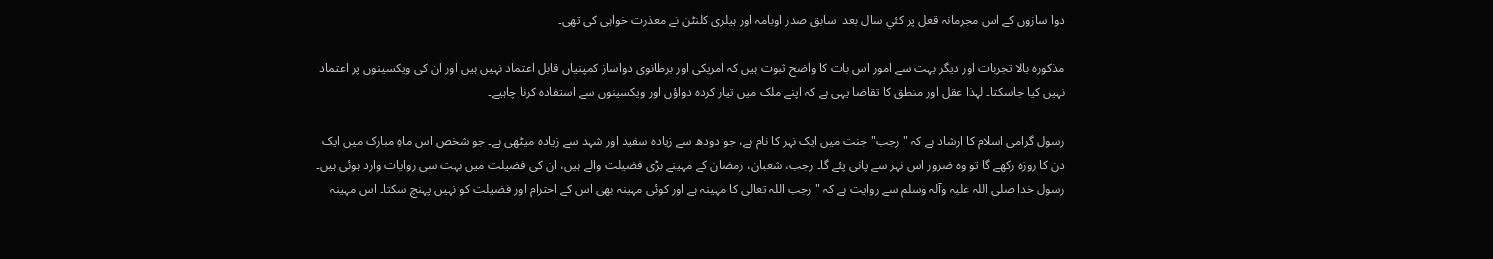دوا سازوں کے اس مجرمانہ قعل پر کئي سال بعد  سابق صدر اوبامہ اور ہیلری کلنٹن نے معذرت خواہی کی تھی۔

مذکورہ بالا تجربات اور دیگر بہت سے امور اس بات کا واضح ثبوت ہیں کہ امریکی اور برطانوی دواساز کمپنیاں قابل اعتماد نہیں ہیں اور ان کی ویکسینوں پر اعتماد نہیں کیا جاسکتا۔ لہذا عقل اور منطق کا تقاضا یہی ہے کہ اپنے ملک میں تیار کردہ دواؤں اور ویکسینوں سے استفادہ کرنا چاہیے۔

رسول گرامی اسلام کا ارشاد ہے کہ "رجب" جنت میں ایک نہر کا نام ہے، جو دودھ سے زیادہ سفید اور شہد سے زیادہ میٹھی ہے۔ جو شخص اس ماہِ مبارک میں ایک دن کا روزہ رکھے گا تو وہ ضرور اس نہر سے پانی پئے گا۔ رجب، شعبان، رمضان کے مہینے بڑی فضیلت والے ہیں، ان کی فضیلت میں بہت سی روایات وارد ہوئی ہیں۔ رسول خدا صلی اللہ علیہ وآلہ وسلم سے روایت ہے کہ "رجب اللہ تعالی کا مہینہ ہے اور کوئی مہینہ بھی اس کے احترام اور فضیلت کو نہیں پہنچ سکتا۔ اس مہینہ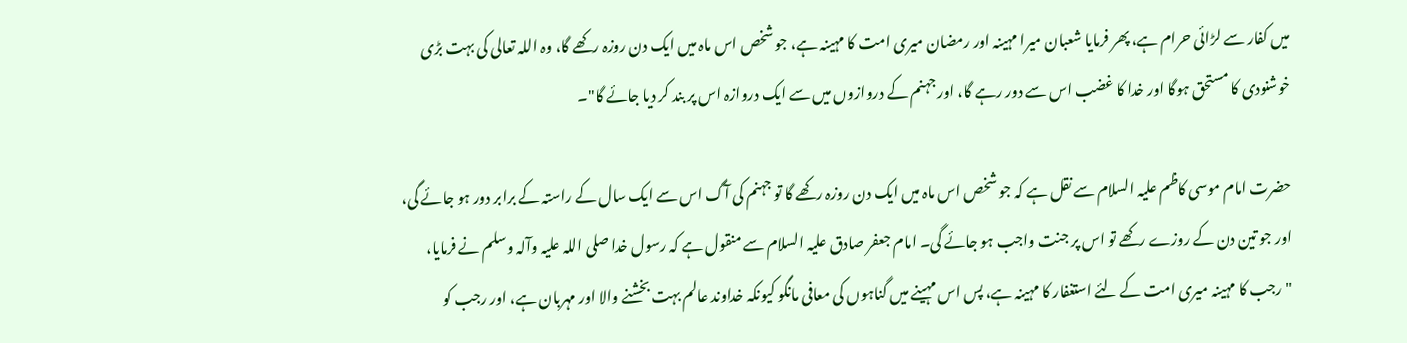میں کفار سے لڑائی حرام ہے، پھر فرمایا شعبان میرا مہینہ اور رمضان میری امت کا مہینہ ہے، جو شخص اس ماہ میں ایک دن روزہ رکھے گا، وہ اللہ تعالی کی بہت بڑی خوشنودی کا مستحق ہوگا اور خدا کا غضب اس سے دور رہے گا، اور جہنم کے دروازوں میں سے ایک دروازہ اس پر بند کر دیا جائے گا"۔

حضرت امام موسی کاظم علیہ السلام سے نقل ہے کہ جو شخص اس ماہ میں ایک دن روزہ رکھے گا تو جہنم کی آگ اس سے ایک سال کے راستہ کے برابر دور ہو جائے گی، اور جو تین دن کے روزے رکھے تو اس پر جنت واجب ہو جائے گی۔ امام جعفر صادق علیہ السلام سے منقول ہے کہ رسول خدا صلی اللہ علیہ وآلہ وسلم نے فرمایا، "رجب کا مہینہ میری امت کے لئے استغفار کا مہینہ ہے، پس اس مہینے میں گناہوں کی معافی مانگو کیونکہ خداوند عالم بہت بخشنے والا اور مہربان ہے، اور رجب کو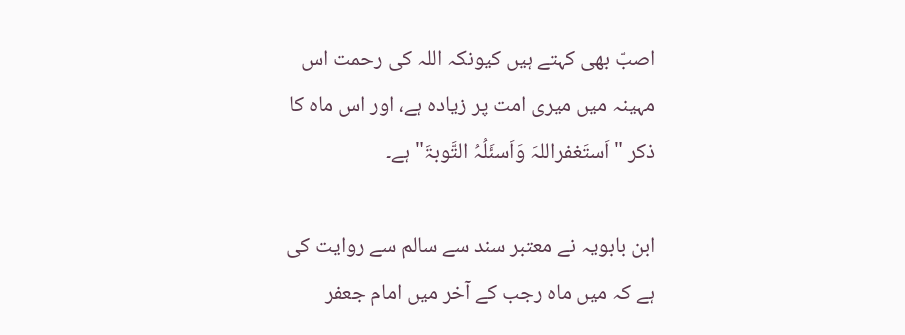اصبّ بھی کہتے ہیں کیونکہ اللہ کی رحمت اس مہینہ میں میری امت پر زیادہ ہے، اور اس ماہ کا ذکر "اَستَغفراللہَ وَاَسئَلُہُ التَّوبۃَ" ہے۔

ابن بابویہ نے معتبر سند سے سالم سے روایت کی ہے کہ میں ماہ رجب کے آخر میں امام جعفر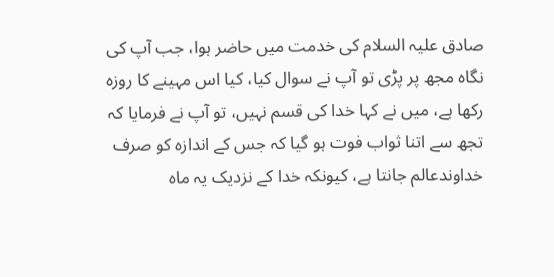صادق علیہ السلام کی خدمت میں حاضر ہوا، جب آپ کی نگاہ مجھ پر پڑی تو آپ نے سوال کیا، کیا اس مہینے کا روزہ رکھا ہے، میں نے کہا خدا کی قسم نہیں، تو آپ نے فرمایا کہ تجھ سے اتنا ثواب فوت ہو گیا کہ جس کے اندازہ کو صرف خداوندعالم جانتا ہے، کیونکہ خدا کے نزدیک یہ ماہ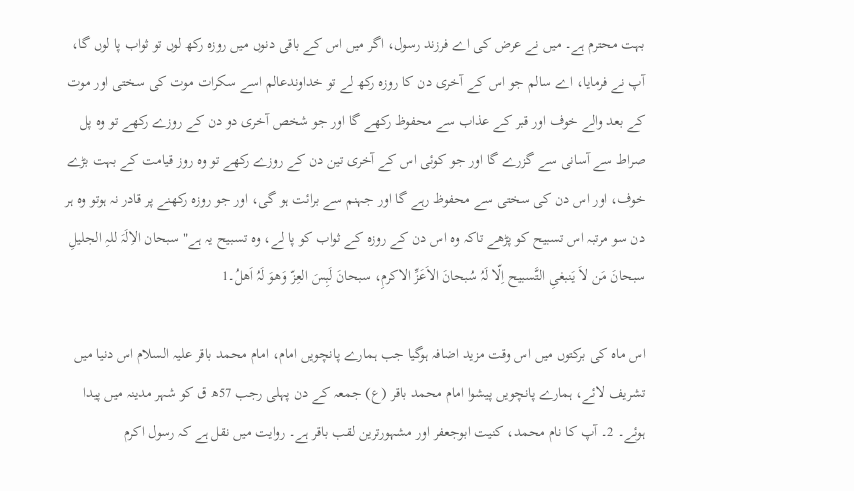بہت محترم ہے۔ میں نے عرض کی اے فرزند رسول، اگر میں اس کے باقی دنوں میں روزہ رکھ لوں تو ثواب پا لوں گا، آپ نے فرمایا، اے سالم جو اس کے آخری دن کا روزہ رکھ لے تو خداوندعالم اسے سکرات موت کی سختی اور موت کے بعد والے خوف اور قبر کے عذاب سے محفوظ رکھے گا اور جو شخص آخری دو دن کے روزے رکھے تو وہ پل صراط سے آسانی سے گزرے گا اور جو کوئی اس کے آخری تین دن کے روزے رکھے تو وہ روز قیامت کے بہت بڑے خوف، اور اس دن کی سختی سے محفوظ رہے گا اور جہنم سے برائت ہو گی، اور جو روزہ رکھنے پر قادر نہ ہوتو وہ ہر دن سو مرتبہ اس تسبیح کو پڑھے تاکہ وہ اس دن کے روزہ کے ثواب کو پا لے، وہ تسبیح یہ ہے" سبحان الاِلَہَ للہِ الجلیلِ سبحانَ مَن لاَ یَنبغیِ التَّسبیح اِلّا لَہُ سُبحانَ الاَعَزِّ الاکرمِ، سبحانَ لَبِسَ العِزّ وَھوَ لَہُ اَھلُ۔1

اس ماہ کی برکتوں میں اس وقت مزید اضافہ ہوگیا جب ہمارے پانچویں امام، امام محمد باقر علیہ السلام اس دنیا میں تشریف لائے، ہمارے پانچويں پيشوا امام محمد باقر (ع) جمعہ كے دن پہلى رجب 57ھ ق كو شہر مدينہ ميں پيدا ہوئے۔ 2۔ آپ كا نام محمد، كنيت ابوجعفر اور مشہورترين لقب باقر ہے۔ روايت میں نقل ہے كہ رسول اکرم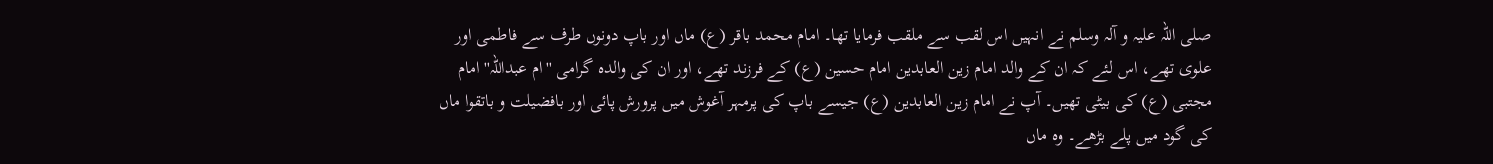صلى اللہ عليہ و آلہ وسلم نے انہیں اس لقب سے ملقب فرمايا تھا۔ امام محمد باقر (ع) ماں اور باپ دونوں طرف سے فاطمى اور علوى تھے، اس لئے كہ ان كے والد امام زين العابدين امام حسين (ع) كے فرزند تھے، اور ان كى والدہ گرامى ''ام عبداللہ'' امام مجتبى (ع) كى بيٹى تھيں۔ آپ نے امام زين العابدين (ع) جيسے باپ كى پرمہر آغوش ميں پرورش پائی اور بافضيلت و باتقوا ماں كى گود میں پلے بڑھے۔ وہ ماں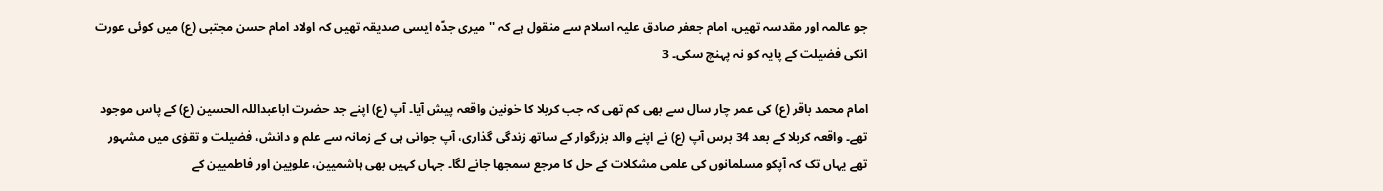جو عالمہ اور مقدسہ تھيں، امام جعفر صادق عليہ اسلام سے منقول ہے كہ '' ميرى جدّہ ايسى صديقہ تھيں كہ اولاد امام حسن مجتبى (ع) ميں كوئی عورت انكى فضيلت كے پايہ كو نہ پہنچ سكی۔ 3

امام محمد باقر (ع) كى عمر چار سال سے بھی كم تھى كہ جب كربلا كا خونين واقعہ پيش آيا۔ آپ (ع) اپنے جد حضرت اباعبداللہ الحسين (ع) كے پاس موجود تھے۔ واقعہ كربلا كے بعد 34 برس آپ (ع) نے اپنے والد بزرگوار كے ساتھ زندگى گذاری، آپ جوانى ہى كے زمانہ سے علم و دانش، فضيلت و تقوٰى ميں مشہور تھے یہاں تک کہ آپکو مسلمانوں كی علمى مشكلات كے حل كا مرجع سمجھا جانے لگا۔ جہاں كہيں بھى ہاشميين، علويين اور فاطميين كے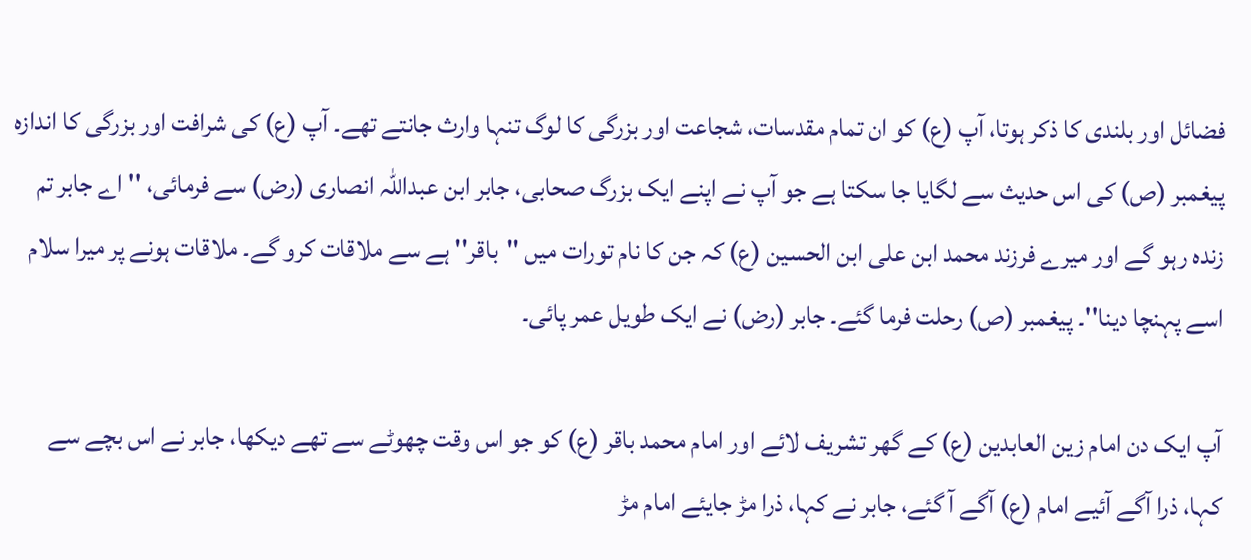فضائل اور بلندى كا ذكر ہوتا، آپ (ع) كو ان تمام مقدسات، شجاعت اور بزرگى كا لوگ تنہا وارث جانتے تھے۔ آپ (ع) كى شرافت اور بزرگى کا اندازہ پيغمبر (ص) کی اس حدیث سے لگایا جا سکتا ہے جو آپ نے اپنے ايک بزرگ صحابی، جابر ابن عبداللہ انصارى (رض) سے فرمائی، '' اے جابر تم زندہ رہو گے اور ميرے فرزند محمد ابن على ابن الحسين (ع) كہ جن كا نام تورات ميں ''باقر'' ہے سے ملاقات كرو گے۔ ملاقات ہونے پر ميرا سلام اسے پہنچا دينا''۔ پيغمبر (ص) رحلت فرما گئے۔ جابر (رض) نے ايک طويل عمر پائی۔

آپ ايک دن امام زين العابدين (ع) كے گھر تشريف لائے اور امام محمد باقر (ع) كو جو اس وقت چھوٹے سے تھے ديكھا، جابر نے اس بچے سے كہا، ذرا آگے آئيے امام (ع) آگے آ گئے، جابر نے كہا، ذرا مڑ جايئے امام مڑ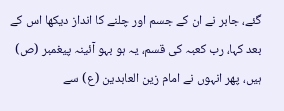گئے، جابر نے ان كے جسم اور چلنے كا انداز ديكھا اس كے بعد كہا، رب كعبہ كى قسم، يہ ہو بہو آئينہ پيغمبر (ص) ہيں، پھر انہوں نے امام زين العابدين (ع) سے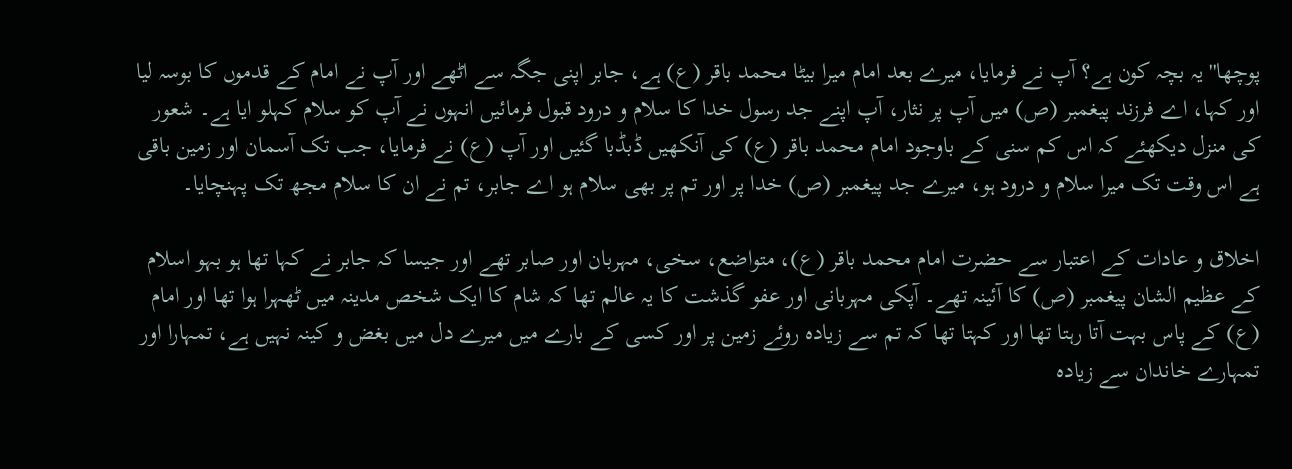پوچھا'' يہ بچہ كون ہے؟ آپ نے فرمايا، ميرے بعد امام ميرا بيٹا محمد باقر (ع) ہے، جابر اپنی جگہ سے اٹھے اور آپ نے امام كے قدموں كا بوسہ ليا اور كہا، اے فرزند پيغمبر (ص) ميں آپ پر نثار، آپ اپنے جد رسول خدا كا سلام و درود قبول فرمائيں انہوں نے آپ كو سلام كہلو ايا ہے۔ شعور کی منزل دیکھئے کہ اس کم سنی کے باوجود امام محمد باقر (ع) كى آنكھيں ڈبڈبا گئيں اور آپ (ع) نے فرمايا، جب تک آسمان اور زمين باقى ہے اس وقت تک ميرا سلام و درود ہو، ميرے جد پيغمبر (ص) خدا پر اور تم پر بھى سلام ہو اے جابر، تم نے ان كا سلام مجھ تک پہنچايا۔

اخلاق و عادات كے اعتبار سے حضرت امام محمد باقر (ع)، متواضع، سخی، مہربان اور صابر تھے اور جيسا كہ جابر نے كہا تھا ہو بہو اسلام كے عظيم الشان پيغمبر (ص) كا آئينہ تھے۔ آپکی مہربانی اور عفو گذشت کا یہ عالم تھا کہ شام كا ايک شخص مدينہ ميں ٹھہرا ہوا تھا اور امام (ع) كے پاس بہت آتا رہتا تھا اور كہتا تھا كہ تم سے زيادہ روئے زمين پر اور كسى كے بارے ميں ميرے دل ميں بغض و كينہ نہيں ہے، تمہارا اور تمہارے خاندان سے زيادہ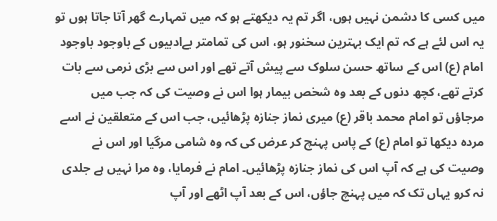ميں كسى كا دشمن نہيں ہوں، اگر تم يہ ديكھتے ہو كہ ميں تمہارے گھر آتا جاتا ہوں تو يہ اس لئے ہے كہ تم ايک بہترین سخنور ہو، اس كی تمامتر بےادبیوں کے باوجود باوجود امام (ع) اس كے ساتھ حسن سلوک سے پيش آتے تھے اور اس سے بڑى نرمى سے بات كرتے تھے، كچھ دنوں كے بعد وہ شخص بيمار ہوا اس نے وصيت كى كہ جب ميں مرجاؤں تو امام محمد باقر (ع) ميرى نماز جنازہ پڑھائيں، جب اس كے متعلقين نے اسے مردہ ديكھا تو امام (ع) كے پاس پہنچ كر عرض كى كہ وہ شامى مرگيا اور اس نے وصيت كى ہے كہ آپ اس كى نماز جنازہ پڑھائيں۔ امام نے فرمايا، وہ مرا نہيں ہے جلدى نہ كرو يہاں تک كہ ميں پہنچ جاؤں، اس كے بعد آپ اٹھے اور آپ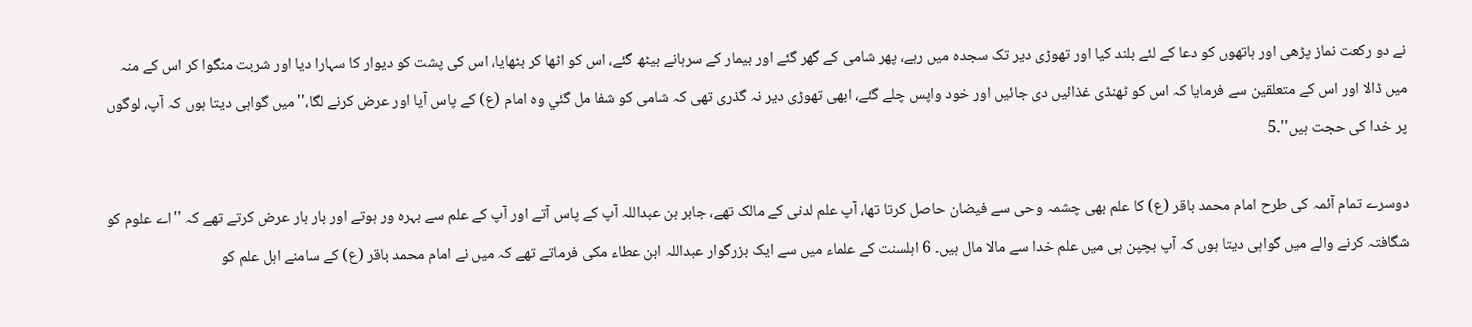نے دو ركعت نماز پڑھى اور ہاتھوں كو دعا كے لئے بلند كيا اور تھوڑى دير تک سجدہ میں رہے، پھر شامى كے گھر گئے اور بيمار كے سرہانے بيٹھ گئے، اس كو اٹھا كر بٹھايا، اس كى پشت كو ديوار كا سہارا ديا اور شربت منگوا كر اس كے منہ ميں ڈالا اور اس كے متعلقين سے فرمايا كہ اس كو ٹھنڈى غذائيں دى جائيں اور خود واپس چلے گئے، ابھى تھوڑى دير نہ گذرى تھى كہ شامى كو شفا مل گئي وہ امام (ع) كے پاس آيا اور عرض كرنے لگا،''ميں گواہى ديتا ہوں كہ آپ، لوگوں پر خدا كى حجت ہيں''۔5

دوسرے تمام آئمہ كى طرح امام محمد باقر (ع) كا علم بھى چشمہ وحى سے فيضان حاصل كرتا تھا، آپ علم لدنی کے مالک تھے، جابر بن عبداللہ آپ كے پاس آتے اور آپ كے علم سے بہرہ ور ہوتے اور بار بار عرض كرتے تھے كہ ''اے علوم كو شگافتہ كرنے والے ميں گواہى ديتا ہوں كہ آپ بچپن ہى ميں علم خدا سے مالا مال ہيں۔ 6 اہلسنت كے علماء ميں سے ايک بزرگوار عبداللہ ابن عطاء مكى فرماتے تھے كہ ميں نے امام محمد باقر (ع) كے سامنے اہل علم كو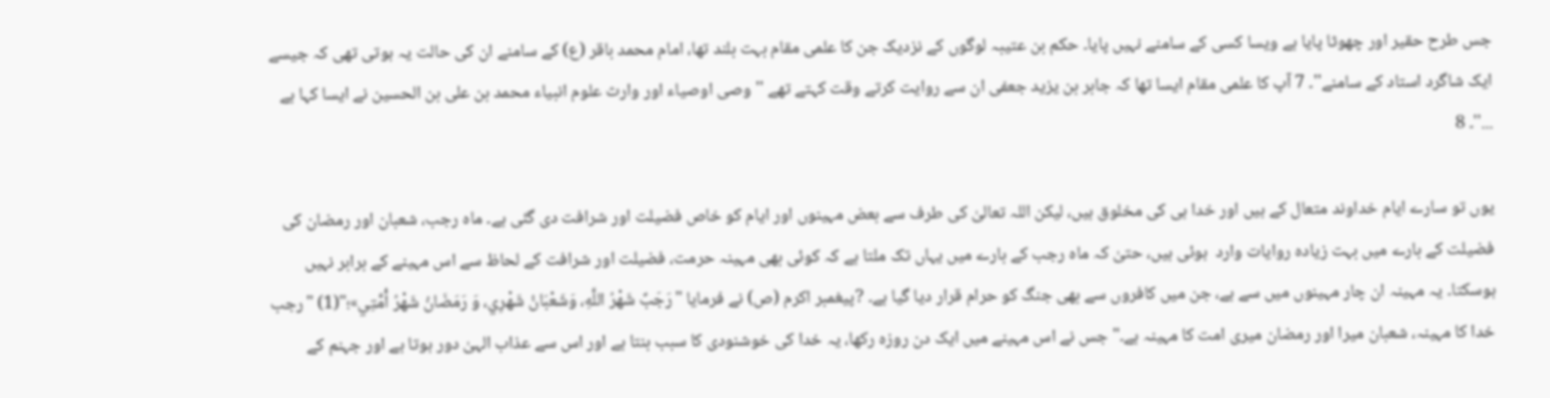جس طرح حقير اور چھوٹا پايا ہے ويسا كسى كے سامنے نہيں پایا۔ حكم بن عتيبہ لوگوں كے نزديک جن كا علمى مقام بہت بلند تھا، امام محمد باقر (ع) كے سامنے ان كى حالت يہ ہوتى تھى كہ جيسے ايک شاگرد استاد كے سامنے''۔ 7 آپ كا علمى مقام ايسا تھا كہ جابر بن يزيد جعفى ان سے روايت كرتے وقت كہتے تھے ''وصى اوصياء اور وارث علوم انبياء محمد بن على بن الحسين نے ايسا كہا ہے ...''۔ 8

یوں تو سارے ایام خداوند متعال کے ہیں اور خدا ہی کی مخلوق ہیں، لیکن اللہ تعالیٰ کی طرف سے بعض مہینوں اور ایام کو خاص فضیلت اور شرافت دی گئی ہے۔ ماہ رجب، شعبان اور رمضان کی فضیلت کے بارے میں بہت زیادہ روایات وارد  ہوئی ہیں، حتیٰ کہ ماہ رجب کے بارے میں یہاں تک ملتا ہے کہ کوئی بھی مہینہ حرمت، فضیلت اور شرافت کے لحاظ سے اس مہینے کے برابر نہیں ہوسکتا۔ یہ مہینہ ان چار مہینوں میں سے ہے، جن میں کافروں سے بھی جنگ کو حرام قرار دیا گیا ہے۔ ?پیغمبر اکرم (ص) نے فرمایا "رَجَبٌ شَهْرُ اللَّهِ، وَشَعْبَانُ شَهْرِي، وَ رَمَضَانُ شَهْرُ أُمَّتِي»؛"(1) "رجب خدا کا مہینہ، شعبان میرا اور رمضان میری امت کا مہینہ ہے۔" جس نے اس مہینے میں ایک دن روزہ رکھا، یہ خدا کی خوشنودی کا سبب بنتا ہے اور اس سے عذاب الہیٰ دور ہوتا ہے اور جہنم کے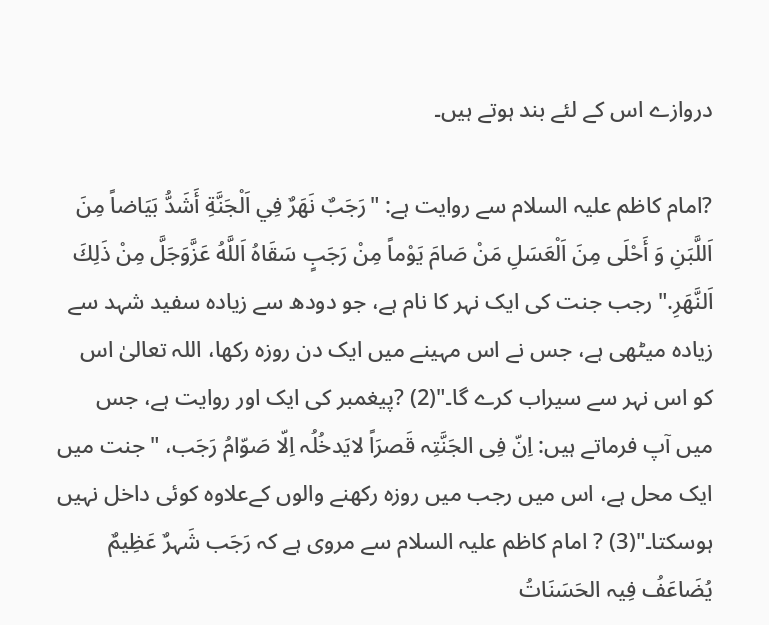دروازے اس کے لئے بند ہوتے ہیں۔

?امام کاظم علیہ السلام سے روایت ہے: "رَجَبٌ نَهَرٌ فِي اَلْجَنَّةِ أَشَدُّ بَيَاضاً مِنَ اَللَّبَنِ وَ أَحْلَى مِنَ اَلْعَسَلِ مَنْ صَامَ يَوْماً مِنْ رَجَبٍ سَقَاهُ اَللَّهُ عَزَّوَجَلَّ مِنْ ذَلِكَ اَلنَّهَرِ." رجب جنت کی ایک نہر کا نام ہے، جو دودھ سے زیادہ سفید شہد سے زیادہ میٹھی ہے، جس نے اس مہینے میں ایک دن روزہ رکھا، اللہ تعالیٰ اس کو اس نہر سے سیراب کرے گا۔"(2) ?پیغمبر کی ایک اور روایت ہے، جس میں آپ فرماتے ہیں: اِنّ فِی الجَنَّتِہ قَصرَاً لایَدخُلُہ اِلّا صَوّامُ رَجَب، "جنت میں ایک محل ہے، اس میں رجب میں روزہ رکھنے والوں کےعلاوہ کوئی داخل نہیں ہوسکتا۔"(3) ? امام کاظم علیہ السلام سے مروی ہے کہ رَجَب شَہرٌ عَظِیمٌ یُضَاعَفُ فِيہ الحَسَنَاتُ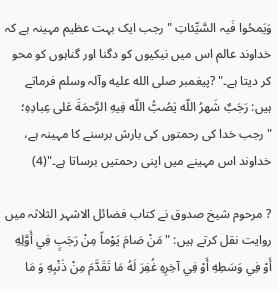وَیَمحُوا فَيہ السَّیِّئاتِ "رجب ایک بہت عظیم مہینہ ہے کہ خداوند عالم اس میں نیکیوں کو دگنا اور گناہوں کو محو کر دیتا ہے۔" ?پیغمبر صلی الله عليه وآلہ وسلم فرماتے ہیں: رَجَبٌ شَهرُ اللّه يَصُبُّ اللّه فِيهِ الرَّحمَةَ عَلى عِبادِهِ؛ "رجب خدا کی رحمتوں کی بارش برسنے کا مہینہ ہے، خداوند اس مہینے میں اپنی رحمتیں برساتا ہے۔"(4)

? مرحوم شیخ صدوق نے کتاب فضائل الاشہر الثلاثہ میں روایت نقل کرتے ہیں: "مَنْ صَامَ يَوْماً مِنْ رَجَبٍ فِي أَوَّلِهِ أَوْ فِي وَسَطِهِ أَوْ فِي آخِرِهِ غُفِرَ لَهُ مَا تَقَدَّمَ مِنْ ذَنْبِهِ وَ مَا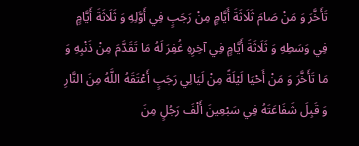تَأَخَّرَ وَ مَنْ صَامَ ثَلَاثَةَ أَيَّامٍ مِنْ رَجَبٍ فِي أَوَّلِهِ وَ ثَلَاثَةَ أَيَّامٍ فِي وَسَطِهِ وَ ثَلَاثَةَ أَيَّامٍ فِي آخِرِهِ غُفِرَ لَهُ مَا تَقَدَّمَ مِنْ ذَنْبِهِ وَ مَا تَأَخَّرَ وَ مَنْ أَحْيَا لَيْلَةً مِنْ لَيَالِي رَجَبٍ أَعْتَقَهُ اللَّهُ مِنَ النَّارِ وَ قَبِلَ شَفَاعَتَهُ فِي سَبْعِينَ أَلْفَ رَجُلٍ مِنَ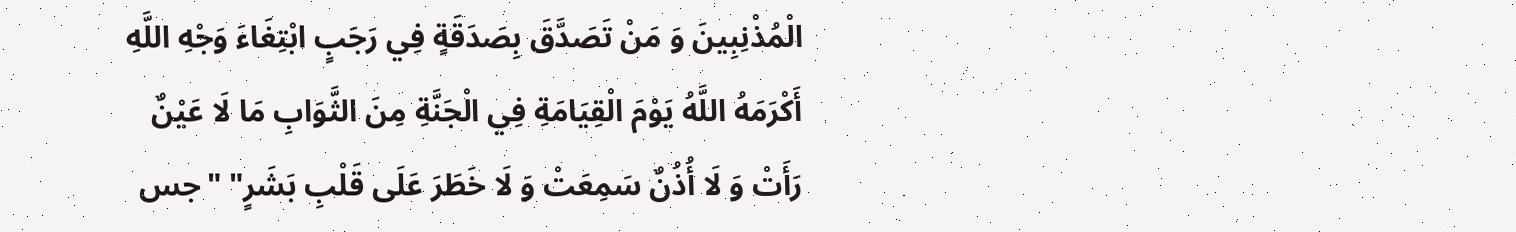الْمُذْنِبِينَ وَ مَنْ تَصَدَّقَ بِصَدَقَةٍ فِي رَجَبٍ ابْتِغَاءَ وَجْهِ اللَّهِ أَكْرَمَهُ اللَّهُ يَوْمَ الْقِيَامَةِ فِي الْجَنَّةِ مِنَ الثَّوَابِ مَا لَا عَيْنٌ رَأَتْ وَ لَا أُذُنٌ سَمِعَتْ وَ لَا خَطَرَ عَلَى قَلْبِ بَشَرٍ" "جس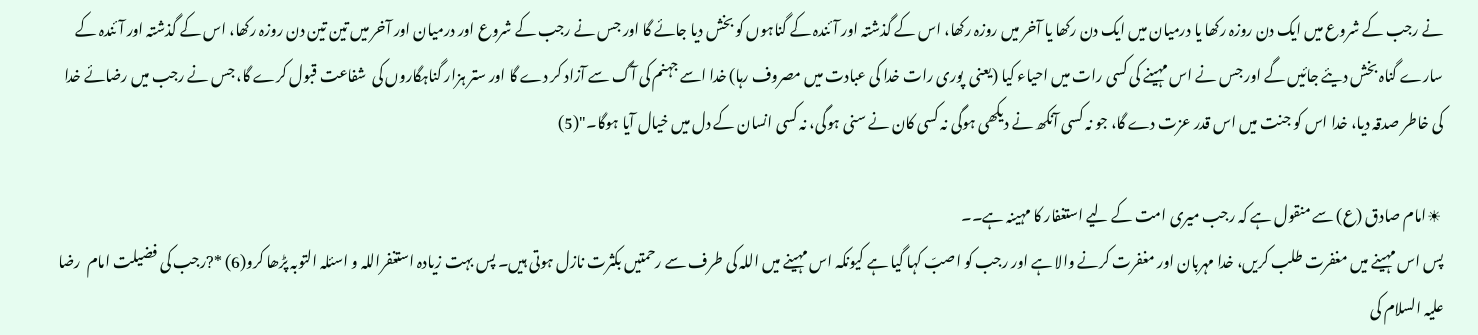نے رجب کے شروع میں ایک دن روزہ رکھا یا درمیان میں ایک دن رکھا یا آخر میں روزہ رکھا، اس کے گذشتہ اور آئندہ کے گناہوں کو بخش دیا جائے گا اور جس نے رجب کے شروع اور درمیان اور آخر میں تین تین دن روزہ رکھا، اس کے گذشتہ اور آئندہ کے سارے گناہ بخش دیئے جائیں گے اور جس نے اس مہینے کی کسی رات میں احیاء کیا (یعنی  پوری رات خدا کی عبادت میں مصروف رہا) خدا اسے جہنم کی آگ سے آزاد کر دے گا اور ستر ہزار گناہگاروں کی  شفاعت قبول کرے گا، جس نے رجب میں رضائے خدا کی خاطر صدقہ دیا، خدا اس کو جنت میں اس قدر عزت دے گا، جو نہ کسی آنکھ نے دیکھی ہوگی نہ کسی کان نے سنی ہوگی، نہ کسی انسان کے دل میں خیال آیا ہوگا۔"(5)

 ☀امام صادق (ع) سے منقول ہے کہ رجب میری امت کے لیے استغفار کا مہینہ ہے۔۔
پس اس مہینے میں مغفرت طلب کریں، خدا مہربان اور مغفرت کرنے والا ہے اور رجب کو اصبّ کہا گیا ہے کیونکہ اس مہینے میں اللہ کی طرف سے رحمتیں بکثرت نازل ہوتی ہیں۔ پس بہت زیادہ استغفراللہ و اسئلہ التوبہ پڑھا کرو(6) *?رجب کی فضیلت امام  رضا علیہ السلام کی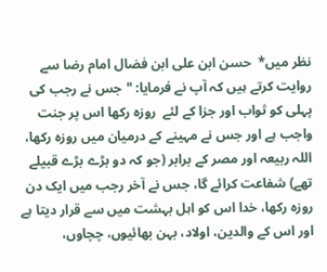نظر میں*  حسن ابن علی ابن فضال امام رضا سے روایت کرتے ہیں کہ آپ نے فرمایا: "جس نے رجب کی پہلی کو ثواب اور جزا کے لئے  روزہ رکھا اس پر جنت واجب ہے اور جس نے مہینے کے درمیان میں روزہ رکھا، اللہ ربیعہ اور مصر کے برابر (جو کہ دو بڑے بڑے قبیلے تھے) شفاعت کرائے گا، جس نے آخر رجب میں ایک دن روزہ رکھا، خدا اس کو اہل بہشت میں سے قرار دیتا ہے اور اس کے والدین، اولاد، بہن بھائیوں، چچاوں،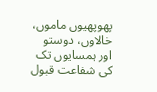پھوپھیوں ماموں، خالاوں، دوستو اور ہمسایوں تک کی شفاعت قبول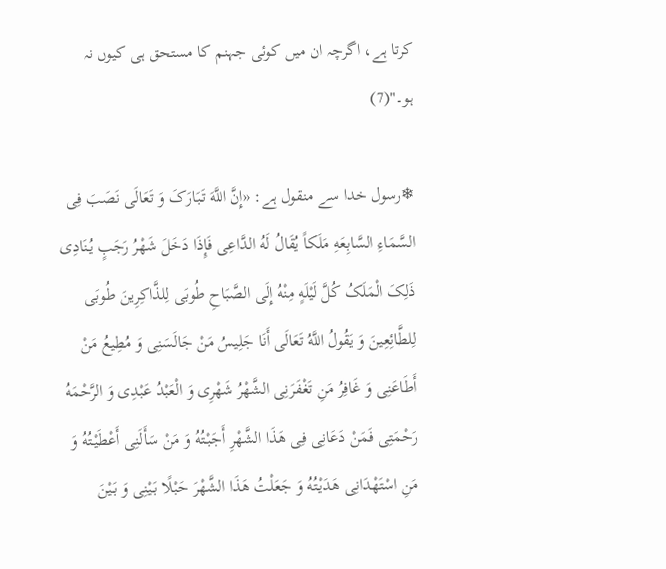کرتا ہے، اگرچہ ان میں کوئی جہنم کا مستحق ہی کیوں نہ ہو۔"(7)

❄رسول خدا سے منقول ہے: «إِنَّ اللَّهَ تَبَارَکَ وَ تَعَالَى نَصَبَ فِی السَّمَاءِ السَّابِعَهِ مَلَکاً یُقَالُ لَهُ الدَّاعِی فَإِذَا دَخَلَ شَهْرُ رَجَبٍ یُنَادِی ذَلِکَ الْمَلَکُ کُلَّ لَیْلَهٍ مِنْهُ إِلَى الصَّبَاحِ طُوبَى لِلذَّاکِرِینَ طُوبَى لِلطَّائِعِینَ وَ یَقُولُ اللَّهُ تَعَالَى أَنَا جَلِیسُ مَنْ جَالَسَنِی وَ مُطِیعُ مَنْ أَطَاعَنِی وَ غَافِرُ مَنِ تَغْفَرَنِی الشَّهْرُ شَهْرِی وَ الْعَبْدُ عَبْدِی وَ الرَّحْمَهُ رَحْمَتِی فَمَنْ دَعَانِی فِی هَذَا الشَّهْرِ أَجَبْتُهُ وَ مَنْ سَأَلَنِی أَعْطَیْتُهُ وَ مَنِ اسْتَهْدَانِی هَدَیْتُهُ وَ جَعَلْتُ هَذَا الشَّهْرَ حَبْلًا بَیْنِی وَ بَیْنَ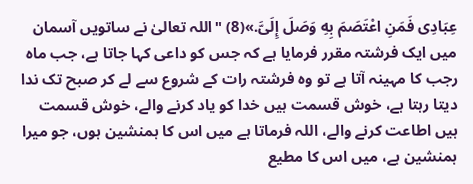عِبَادِی فَمَنِ اعْتَصَمَ بِهِ وَصَلَ إِلَیَّ.»(8) "اللہ تعالیٰ نے ساتویں آسمان میں ایک فرشتہ مقرر فرمایا ہے کہ جس کو داعی کہا جاتا ہے، جب ماہ رجب کا مہینہ آتا ہے تو وہ فرشتہ رات کے شروع سے لے کر صبح تک ندا دیتا رہتا ہے، خوش قسمت ہیں خدا کو یاد کرنے والے، خوش قسمت ہیں اطاعت کرنے والے، اللہ فرماتا ہے میں اس کا ہمنشین ہوں، جو میرا ہمنشین ہے، میں اس کا مطیع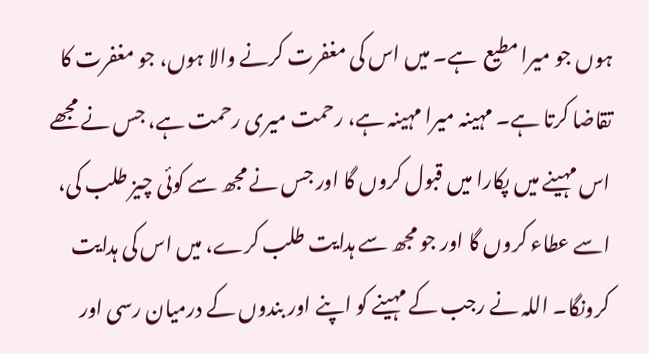ہوں جو میرا مطیع  ہے۔ میں اس کی مغفرت کرنے والا ہوں، جو مغفرت کا تقاضا کرتا ہے۔ مہینہ میرا مہینہ ہے، رحمت میری رحمت ہے، جس نے مجھے اس مہینے میں پکارا میں قبول کروں گا اور جس نے مجھ سے کوئی چیز طلب کی، اسے عطاء کروں گا اور جو مجھ سے ہدایت طلب کرے، میں اس کی ہدایت کرونگا۔ اللہ نے رجب کے مہینے کو اپنے اور بندوں کے درمیان رسی اور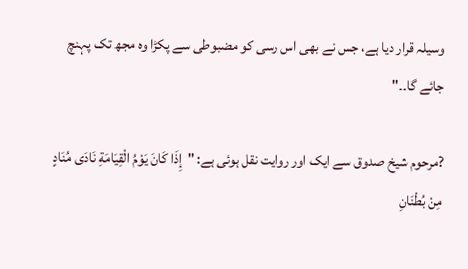وسیلہ قرار دیا ہے، جس نے بھی اس رسی کو مضبوطی سے پکڑا وہ مجھ تک پہنچ جائے گا۔۔"

?مرحوم شیخ صدوق سے ایک اور روایت نقل ہوئی ہے: "إِذَا كَانَ يَوْمُ الْقِيَامَةِ نَادَى مُنَادٍ مِنْ بُطْنَانِ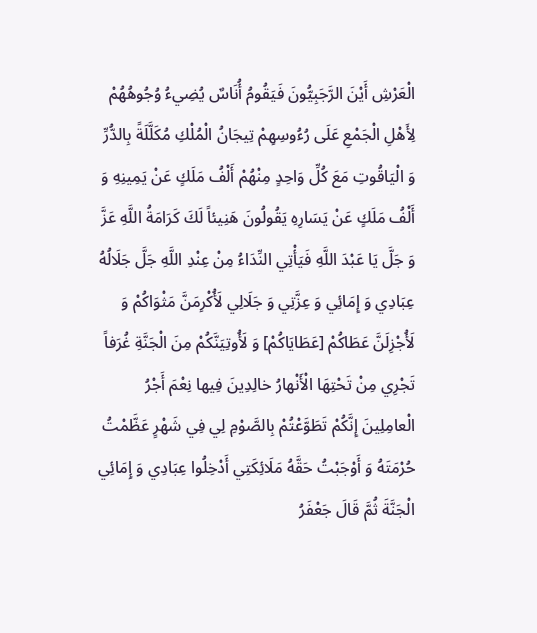الْعَرْشِ أَيْنَ الرَّجَبِيُّونَ فَيَقُومُ أُنَاسٌ يُضِيءُ وُجُوهُهُمْ لِأَهْلِ الْجَمْعِ عَلَى رُءُوسِهِمْ تِيجَانُ الْمُلْكِ مُكَلَّلَةً بِالدُّرِّ وَ الْيَاقُوتِ مَعَ كُلِّ وَاحِدٍ مِنْهُمْ أَلْفُ مَلَكٍ عَنْ يَمِينِهِ وَ أَلْفُ مَلَكٍ عَنْ يَسَارِهِ يَقُولُونَ هَنِيئاً لَكَ كَرَامَةُ اللَّهِ عَزَّ وَ جَلَّ يَا عَبْدَ اللَّهِ فَيَأْتِي النِّدَاءُ مِنْ عِنْدِ اللَّهِ جَلَّ جَلَالُهُ عِبَادِي وَ إِمَائِي وَ عِزَّتِي وَ جَلَالِي لَأُكْرِمَنَّ مَثْوَاكُمْ وَ لَأُجْزِلَنَّ عَطَاكُمْ [عَطَايَاكُمْ] وَ لَأُوتِيَنَّكُمْ مِنَ الْجَنَّةِ غُرَفاً تَجْرِي مِنْ تَحْتِهَا الْأَنْهارُ خالِدِينَ فِيها نِعْمَ أَجْرُ الْعامِلِينَ إِنَّكُمْ تَطَوَّعْتُمْ بِالصَّوْمِ لِي فِي شَهْرٍ عَظَّمْتُ حُرْمَتَهُ وَ أَوْجَبْتُ حَقَّهُ مَلَائِكَتِي أَدْخِلُوا عِبَادِي وَ إِمَائِي الْجَنَّةَ ثُمَّ قَالَ جَعْفَرُ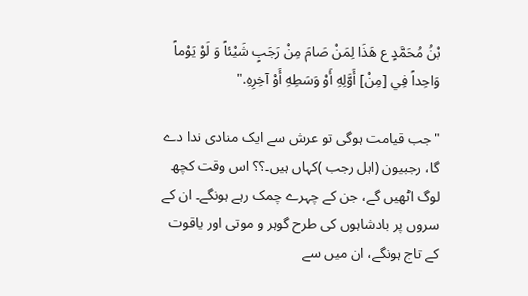بْنُ مُحَمَّدٍ ع هَذَا لِمَنْ صَامَ مِنْ رَجَبٍ شَيْئاً وَ لَوْ يَوْماً وَاحِداً فِي [مِنْ] أَوَّلِهِ أَوْ وَسَطِهِ أَوْ آخِرِهِ."

"جب قیامت ہوگی تو عرش سے ایک منادی ندا دے گا، رجبیون (اہل رجب )کہاں ہیں۔؟؟ اس وقت کچھ لوگ اٹھیں گے، جن کے چہرے چمک رہے ہونگے۔ ان کے سروں پر بادشاہوں کی طرح گوہر و موتی اور یاقوت کے تاج ہونگے، ان میں سے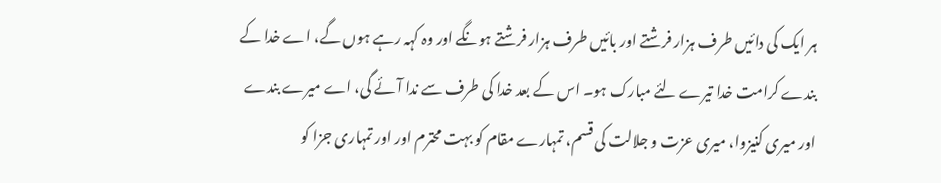ہر ایک کی دائیں طرف ہزار فرشتے اور بائیں طرف ہزار فرشتے ہونگے اور وہ کہہ رہے ہوں گے، اے خدا کے بندے کرامت خدا تیرے لئے مبارک ہو۔ اس کے بعد خدا کی طرف سے ندا آئے گی، اے میرے بندے اور میری کنیزوا، میری عزت و جلالت کی قسم، تمہارے مقام کو بہت محترم اور اور تمہاری جزا کو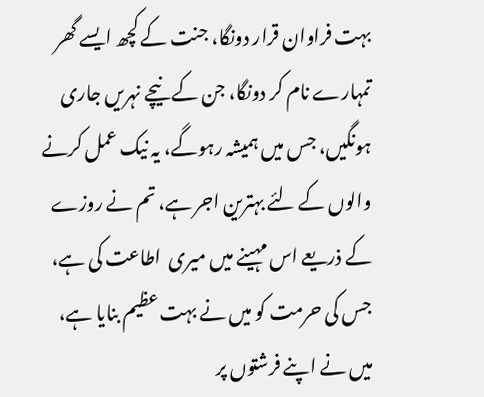بہت فراوان قرار دونگا، جنت کے کچھ ایسے گھر تمہارے نام کر دونگا، جن کے نیچے نہریں جاری ہونگیں، جس میں ہمیشہ رہوگے، یہ نیک عمل کرنے والوں کے لئے بہترین اجر ہے، تم نے روزے کے ذریعے اس مہینے میں میری  اطاعت کی ہے، جس کی حرمت کو میں نے بہت عظیم بنایا ہے، میں نے اپنے فرشتوں پر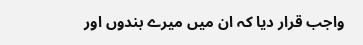واجب قرار دیا کہ ان میں میرے بندوں اور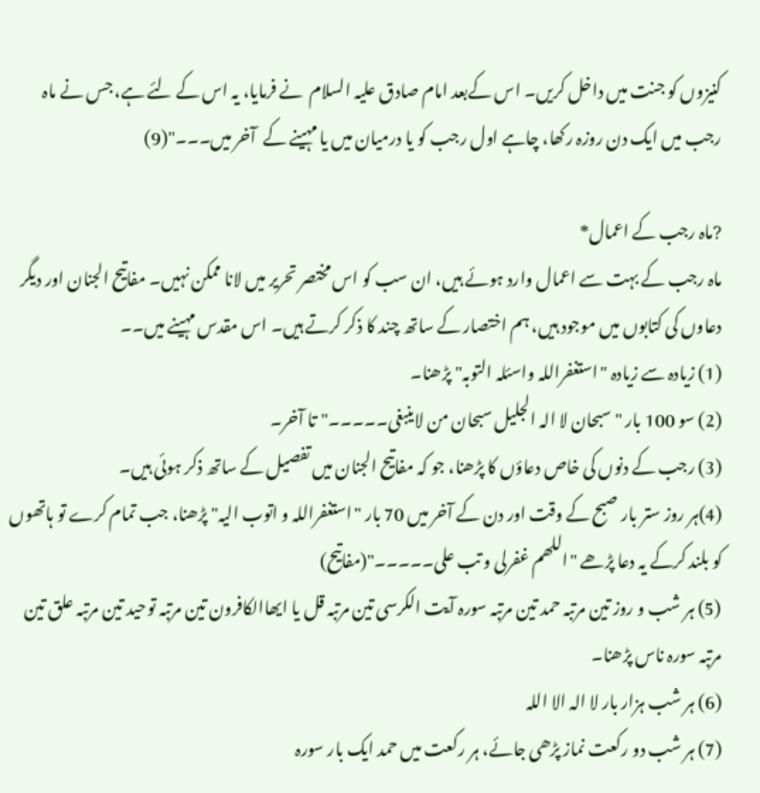کنیزوں کو جنت میں داخل کریں۔ اس کےبعد امام صادق علیہ السلام  نے فرمایا، یہ اس کے لئے ہے، جس نے ماہ رجب میں ایک دن روزہ رکھا، چاہے اول رجب کو یا درمیان میں یا مہینے کے  آخر میں۔۔۔"(9)

?ماہ رجب کے اعمال*
ماہ رجب کے بہت سے اعمال وارد ہوئے ہیں، ان سب کو اس مختصر تحریر میں لانا ممکن نہیں۔ مفاتیح الجنان اور دیگر دعاوں کی کتابوں میں موجود ہیں، ہم اختصار کے ساتھ چند کا ذکر کرتے ہیں۔ اس مقدس مہینے میں۔۔
(1) زیادہ سے زیادہ "استغفراللہ واسئلہ التوبہ" پڑھنا۔
(2) سو 100 بار "سبحان لا الہ الجلیل سبحان من لاینبغی۔۔۔۔۔"تا آخر۔
(3) رجب کے دنوں کی خاص دعاؤں کا پڑھنا، جو کہ مفاتیح الجنان میں تفصیل کے ساتھ ذکر ہوئی ہیں۔
(4)ہر روز ستر بار صبح کے وقت اور دن کے آخر میں 70 بار "استغفراللہ و اتوب الیہ" پڑھنا، جب تمام کرے تو ہاتھوں کو بلند کرکے یہ دعا پڑھے "اللھم غفرلی و تب علی۔۔۔۔۔"(مفاتیح)
(5) ہر شب و روز تین مرتبہ حمد تین مرتبہ سورہ آیت الکرسی تین مرتبہ قل یا ایھاالکافرون تین مرتبہ توحید تین مرتبہ علق تین مرتبہ سورہ ناس پڑھنا۔
(6) ہر شب ہزار بار لا الہ الا اللہ
(7) ہر شب دو رکعت نماز پڑھی جائے، ہر رکعت میں حمد ایک بار سورہ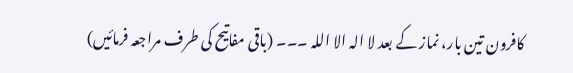کافرون تین بار، نماز کے بعد لا الہ الا اللہ ۔۔۔ (باقی مفاتیح کی طرف مراجعہ فرمائیں)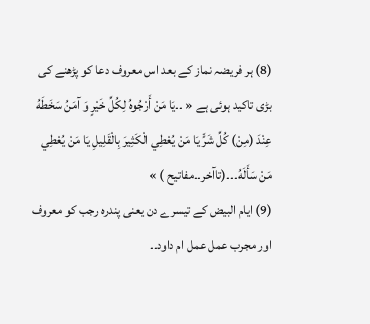(8) ہر فریضہ نماز کے بعد اس معروف دعا کو پڑھنے کی بڑی تاکید ہوئی ہے « ۔۔يَا مَنْ أَرْجُوهُ لِكُلِّ خَيْرٍ وَ آمَنُ سَخَطَهُ عِنْدَ (مِنْ) كُلِّ شَرٍّ يَا مَنْ يُعْطِي الْكَثِيرَ بِالْقَلِيلِ يَا مَنْ يُعْطِي مَنْ سَأَلَهُ۔۔۔(تاآخر۔۔مفاتیح ) »
(9) ایام البیض کے تیسرے دن یعنی پندرہ رجب کو معروف اور مجرب عمل عمل ام داود۔۔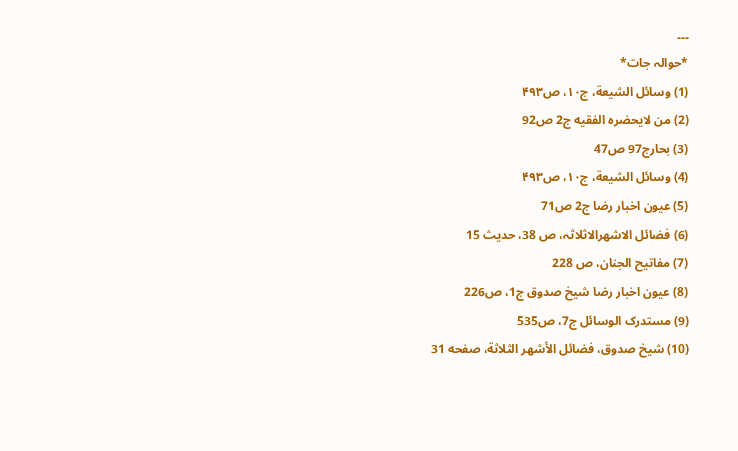۔۔۔
*حوالہ جات*
(1) وسائل الشیعة، ج۱۰، ص۴۹۳
(2) من لایحضره الفقیه ج2 ص92
(3) بحارج97 ص47
(4) وسائل الشیعة، ج۱۰، ص۴۹۳
(5) عیون اخبار رضا ج2 ص71
(6) فضائل الاشھرالاثلاثہ، ص 38، حدیث 15
(7) مفاتیح الجنان، ص 228
(8) عیون اخبار رضا شیخ صدوق ج1، ص226
(9) مستدرک الوسائل ج7، ص535
(10) شیخ صدوق، فضائل الأشهر الثلاثة، صفحه 31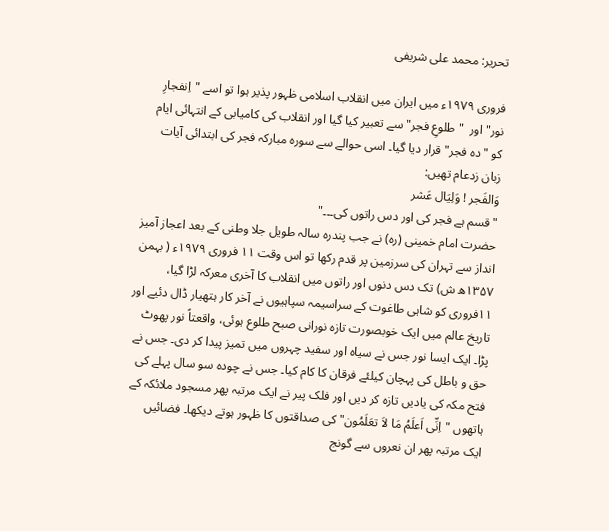تحریر: محمد علی شریفی

فروری ۱۹۷۹ء میں ایران میں انقلاب اسلامی ظہور پذیر ہوا تو اسے "اِنفجارِ نور" اور  "طلوعِ فجر" سے تعبیر کیا گیا اور انقلاب کی کامیابی کے انتہائی ایام کو "دہ فجر" قرار دیا گیا۔ اسی حوالے سے سورہ مبارکہ فجر کی ابتدائی آیات زبان زدعام تھیں:
وَالفَجر ! وَلِیَال عَشر
"قسم ہے فجر کی اور دس راتوں کی۔۔۔"
حضرت امام خمینی (رہ) نے جب پندرہ سالہ طویل جلا وطنی کے بعد اعجاز آمیز انداز سے تہران کی سرزمین پر قدم رکھا تو اس وقت ۱۱ فروری ۱۹۷۹ء ( بہمن ۱۳۵۷ھ ش) تک دس دنوں اور راتوں میں انقلاب کا آخری معرکہ لڑا گیا، ۱۱فروری کو شاہی طاغوت کے سراسیمہ سپاہیوں نے آخر کار ہتھیار ڈال دئیے اور تاریخ عالم میں ایک خوبصورت تازہ نورانی صبح طلوع ہوئی، واقعتاً نور پھوٹ پڑا۔ ایک ایسا نور جس نے سیاہ اور سفید چہروں میں تمیز پیدا کر دی۔ جس نے حق و باطل کی پہچان کیلئے فرقان کا کام کیا۔ جس نے چودہ سو سال پہلے کی فتح مکہ کی یادیں تازہ کر دیں اور فلک پیر نے ایک مرتبہ پھر مسجود ملائکہ کے ہاتھوں "اِنِّی اَعلَمُ مَا لاَ تعَلَمُون" کی صداقتوں کا ظہور ہوتے دیکھا۔ فضائیں ایک مرتبہ پھر ان نعروں سے گونج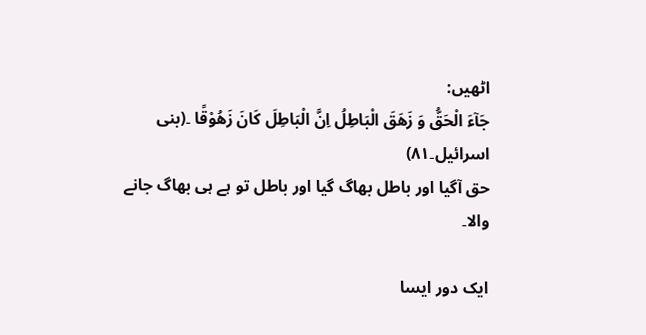اٹھیں:
جَآءَ الْحَقُّ وَ زَھَقَ الْبَاطِلُ اِنَّ الْبَاطِلَ کَانَ زَھُوْقًا ۔(بنی اسرائیل۔۸۱)
حق آگیا اور باطل بھاگ گیا اور باطل تو ہے ہی بھاگ جانے والا۔

ایک دور ایسا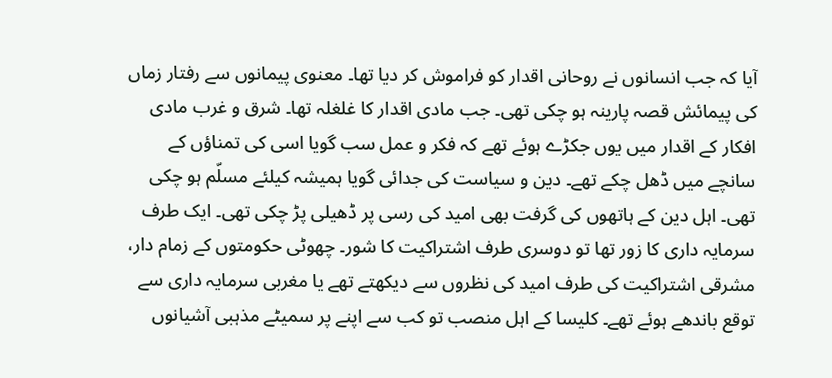آیا کہ جب انسانوں نے روحانی اقدار کو فراموش کر دیا تھا۔ معنوی پیمانوں سے رفتار زماں کی پیمائش قصہ پارینہ ہو چکی تھی۔ جب مادی اقدار کا غلغلہ تھا۔ شرق و غرب مادی افکار کے اقدار میں یوں جکڑے ہوئے تھے کہ فکر و عمل سب گویا اسی کی تمناؤں کے سانچے میں ڈھل چکے تھے۔ دین و سیاست کی جدائی گویا ہمیشہ کیلئے مسلّم ہو چکی تھی۔ اہل دین کے ہاتھوں کی گرفت بھی امید کی رسی پر ڈھیلی پڑ چکی تھی۔ ایک طرف سرمایہ داری کا زور تھا تو دوسری طرف اشتراکیت کا شور۔ چھوٹی حکومتوں کے زمام دار، مشرقی اشتراکیت کی طرف امید کی نظروں سے دیکھتے تھے یا مغربی سرمایہ داری سے توقع باندھے ہوئے تھے۔ کلیسا کے اہل منصب تو کب سے اپنے پر سمیٹے مذہبی آشیانوں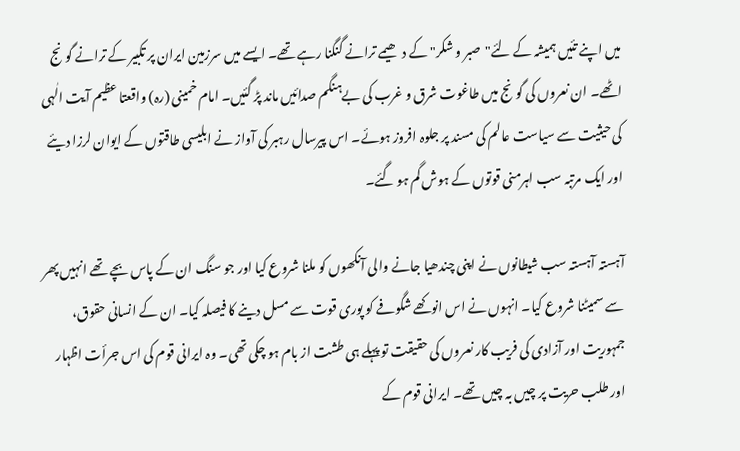میں اپنے تئیں ہمیشہ کے لئے"صبر و شکر" کے دھیمے ترانے گنگنا رہے تھے۔ ایسے میں سرزمین ایران پر تکبیر کے ترانے گونج اٹھے۔ ان نعروں کی گونج میں طاغوت شرق و غرب کی بےہنگم صدائیں ماند پڑ گئیں۔ امام خمینی (رہ) واقعتا عظیم آیت الٰہی کی حیثیت سے سیاست عالم کی مسند پر جلوہ افروز ہوئے۔ اس پیرسال رہبر کی آواز نے ابلیسی طاقتوں کے ایوان لرزا دیئے اور ایک مرتبہ سب اہرمنی قوتوں کے ہوش گم ہو گئے۔

آہستہ آہستہ سب شیطانوں نے اپنی چندھیا جانے والی آنکھوں کو ملنا شروع کیا اور جو سنگ ان کے پاس بچے تھے انہیں پھر سے سمیٹنا شروع کیا۔ انہوں نے اس انوکھے شگوفے کو پوری قوت سے مسل دینے کا فیصلہ کیا۔ ان کے انسانی حقوق، جمہوریت اور آزادی کی فریب کار نعروں کی حقیقت تو پہلے ہی طشت از بام ہو چکی تھی۔ وہ ایرانی قوم کی اس جرأت اظہار اور طلب حریت پر چیں بہ چیں تھے۔ ایرانی قوم کے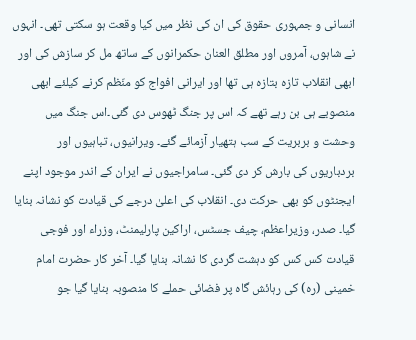انسانی و جمہوری حقوق کی ان کی نظر میں کیا وقعت ہو سکتی تھی۔ انہوں نے شاہوں، آمروں اور مطلق العنان حکمرانوں کے ساتھ مل کر سازش کی اور ابھی انقلاب تازہ بتازہ ہی تھا اور ایرانی افواج کو منّظم کرنے کیلئے ابھی منصوبے ہی بن رہے تھے کہ اس پر جنگ ٹھوس دی گئی۔اس جنگ میں وحشت و بربریت کے سب ہتھیار آزمائے گئے۔ ویرانیوں، تباہیوں اور بردباریوں کی بارش کر دی گئی۔ سامراجیوں نے ایران کے اندر موجود اپنے ایجنٹوں کو بھی حرکت دی۔ انقلاب کی اعلیٰ درجے کی قیادت کو نشانہ بنایا گیا۔ صدر، وزیراعظم، چیف جسٹس، اراکین پارلیمنٹ، وزراء اور فوجی قیادت کس کس کو دہشت گردی کا نشانہ بنایا گیا۔ آخر کار حضرت امام خمینی (رہ) کی رہائش گاہ پر فضائی حملے کا منصوبہ بنایا گیا جو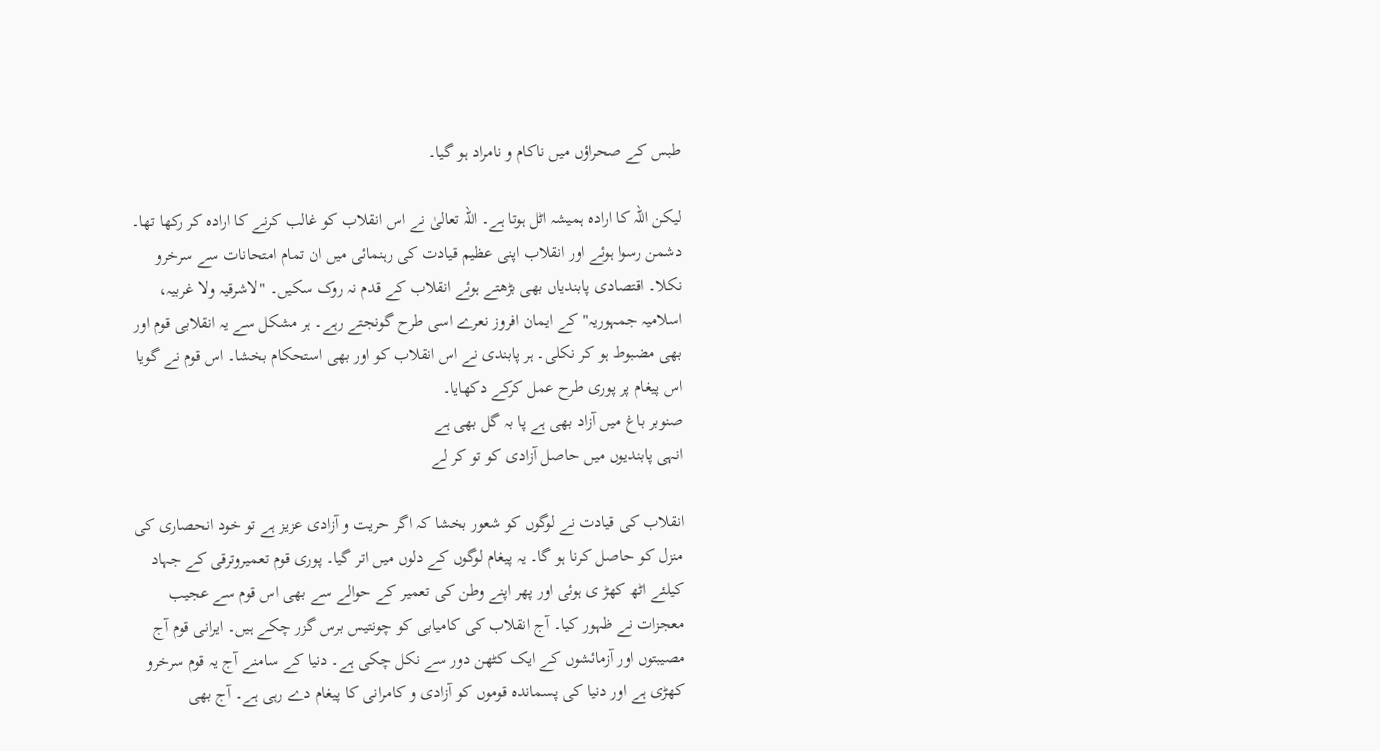طبس کے صحراؤں میں ناکام و نامراد ہو گیا۔

لیکن اللہ کا ارادہ ہمیشہ اٹل ہوتا ہے۔ اللہ تعالیٰ نے اس انقلاب کو غالب کرنے کا ارادہ کر رکھا تھا۔ دشمن رسوا ہوئے اور انقلاب اپنی عظیم قیادت کی رہنمائی میں ان تمام امتحانات سے سرخرو نکلا۔ اقتصادی پابندیاں بھی بڑھتے ہوئے انقلاب کے قدم نہ روک سکیں۔ "لاشرقیہ ولا غربیہ، اسلامیہ جمہوریہ" کے ایمان افروز نعرے اسی طرح گونجتے رہے۔ ہر مشکل سے یہ انقلابی قوم اور بھی مضبوط ہو کر نکلی۔ ہر پابندی نے اس انقلاب کو اور بھی استحکام بخشا۔ اس قوم نے گویا اس پیغام پر پوری طرح عمل کرکے دکھایا۔
صنوبر باغ میں آزاد بھی ہے پا بہ گل بھی ہے
انہی پابندیوں میں حاصل آزادی کو تو کر لے

انقلاب کی قیادت نے لوگوں کو شعور بخشا کہ اگر حریت و آزادی عزیز ہے تو خود انحصاری کی منزل کو حاصل کرنا ہو گا۔ یہ پیغام لوگوں کے دلوں میں اتر گیا۔ پوری قوم تعمیروترقی کے جہاد کیلئے اٹھ کھڑ ی ہوئی اور پھر اپنے وطن کی تعمیر کے حوالے سے بھی اس قوم سے عجیب معجزات نے ظہور کیا۔ آج انقلاب کی کامیابی کو چونتیس برس گزر چکے ہیں۔ ایرانی قوم آج مصیبتوں اور آزمائشوں کے ایک کٹھن دور سے نکل چکی ہے۔ دنیا کے سامنے آج یہ قوم سرخرو کھڑی ہے اور دنیا کی پسماندہ قوموں کو آزادی و کامرانی کا پیغام دے رہی ہے۔ آج بھی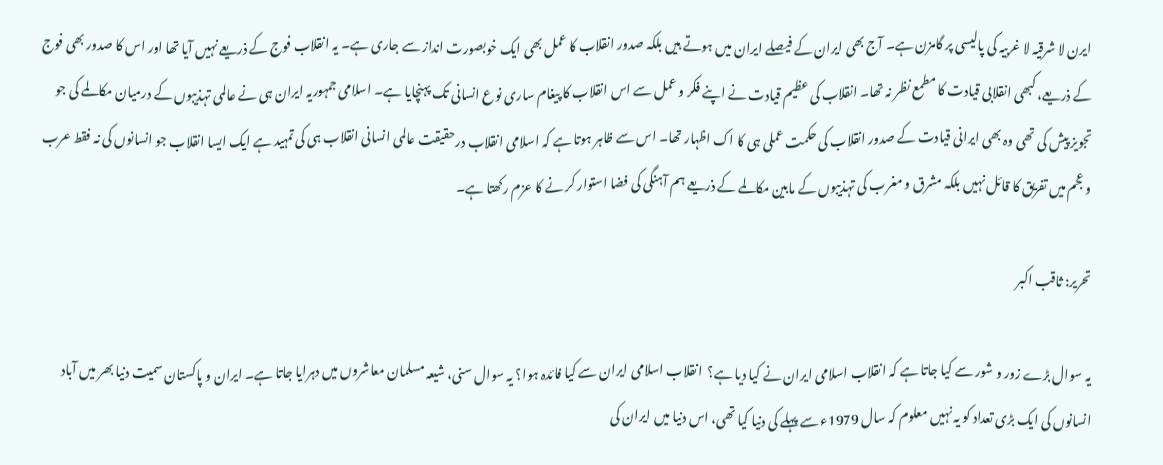ایرن لا شرقیہ لا غربیہ کی پالیسی پر گامزن ہے۔ آج بھی ایران کے فیصلے ایران میں ہوتے ہیں بلکہ صدور انقلاب کا عمل بھی ایک خوبصورت انداز سے جاری ہے۔ یہ انقلاب فوج کے ذریعے نہیں آیا تھا اور اس کا صدور بھی فوج کے ذریعے، کبھی انقلابی قیادت کا مطمع نظر نہ تھا۔ انقلاب کی عظیم قیادت نے اپنے فکر و عمل سے اس انقلاب کا پیغام ساری نوع انسانی تک پہنچایا ہے۔ اسلامی جمہوریہ ایران ہی نے عالمی تہذیبوں کے درمیان مکالمے کی جو تجویز پیش کی تھی وہ بھی ایرانی قیادت کے صدور انقلاب کی حکمت عملی ہی کا اک اظہار تھا۔ اس سے ظاہر ہوتا ہے کہ اسلامی انقلاب درحقیقت عالمی انسانی انقلاب ہی کی تمہید ہے ایک ایسا انقلاب جو انسانوں کی نہ فقط عرب و عجم میں تفریق کا قائل نہیں بلکہ مشرق و مغرب کی تہذیبوں کے مابین مکالمے کے ذریعے ہم آہنگی کی فضا استوار کر نے کا عزم رکھتا ہے۔

تحریر: ثاقب اکبر

یہ سوال بڑے زور و شور سے کیا جاتا ہے کہ انقلاب اسلامی ایران نے کیا دیا ہے؟  انقلاب اسلامی ایران سے کیا فائدہ ہوا؟ یہ سوال سنی، شیعہ مسلمان معاشروں میں دہرایا جاتا ہے۔ ایران و پاکستان سمیت دنیا بھر میں آباد انسانوں کی ایک بڑی تعداد کو یہ نہیں معلوم کہ سال 1979ء سے پہلے کی دنیا کیا تھی، اس دنیا میں ایران کی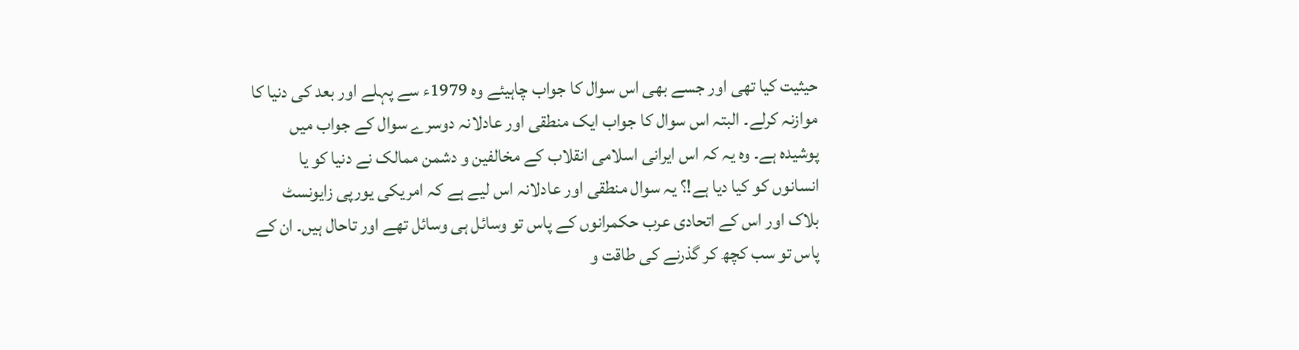حیثیت کیا تھی اور جسے بھی اس سوال کا جواب چاہیئے وہ 1979ء سے پہلے اور بعد کی دنیا کا موازنہ کرلے۔ البتہ اس سوال کا جواب ایک منطقی اور عادلانہ دوسرے سوال کے جواب میں پوشیدہ ہے۔ وہ یہ کہ اس ایرانی اسلامی انقلاب کے مخالفین و دشمن ممالک نے دنیا کو یا انسانوں کو کیا دیا ہے!؟ یہ سوال منطقی اور عادلانہ اس لیے ہے کہ امریکی یورپی زایونسٹ بلاک اور اس کے اتحادی عرب حکمرانوں کے پاس تو وسائل ہی وسائل تھے اور تاحال ہیں۔ ان کے پاس تو سب کچھ کر گذرنے کی طاقت و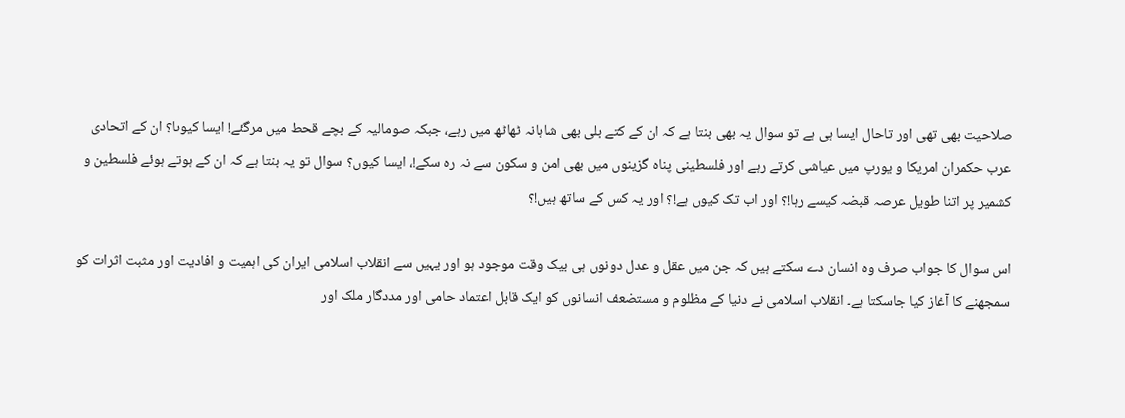صلاحیت بھی تھی اور تاحال ایسا ہی ہے تو سوال یہ بھی بنتا ہے کہ ان کے کتے بلی بھی شاہانہ ٹھاٹھ میں رہے، جبکہ صومالیہ کے بچے قحط میں مرگئے! ایسا کیوںا؟ ان کے اتحادی عرب حکمران امریکا و یورپ میں عیاشی کرتے رہے اور فلسطینی پناہ گزینوں میں بھی امن و سکون سے نہ رہ سکے!، ایسا کیوں؟ سوال تو یہ بنتا ہے کہ ان کے ہوتے ہوئے فلسطین و کشمیر پر اتنا طویل عرصہ قبضہ کیسے رہا!؟ اور اب تک کیوں ہے!؟ اور یہ کس کے ساتھ ہیں!؟

اس سوال کا جواب صرف وہ انسان دے سکتے ہیں کہ جن میں عقل و عدل دونوں ہی بیک وقت موجود ہو اور یہیں سے انقلاب اسلامی ایران کی اہمیت و افادیت اور مثبت اثرات کو سمجھنے کا آغاز کیا جاسکتا ہے۔ انقلاب اسلامی نے دنیا کے مظلوم و مستضعف انسانوں کو ایک قابل اعتماد حامی اور مددگار ملک اور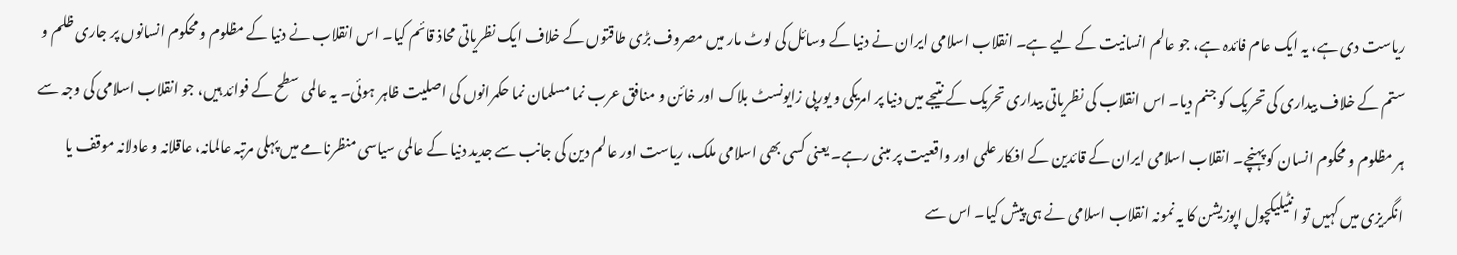ریاست دی ہے، یہ ایک عام فائدہ ہے، جو عالم انسانیت کے لیے ہے۔ انقلاب اسلامی ایران نے دنیا کے وسائل کی لوٹ مار میں مصروف بڑی طاقتوں کے خلاف ایک نظریاتی محاذ قائم کیا۔ اس انقلاب نے دنیا کے مظلوم و محکوم انسانوں پر جاری ظلم و ستم کے خلاف بیداری کی تحریک کو جنم دیا۔ اس انقلاب کی نظریاتی بیداری تحریک کے نتیجے میں دنیا پر امریکی و یورپی زایونسٹ بلاک اور خائن و منافق عرب نما مسلمان نما حکمرانوں کی اصلیت ظاہر ہوئی۔ یہ عالمی سطح کے فوائد ہیں، جو انقلاب اسلامی کی وجہ سے ہر مظلوم و محکوم انسان کو پہنچے۔ انقلاب اسلامی ایران کے قائدین کے افکار علمی اور واقعیت پر مبنی رہے۔ یعنی کسی بھی اسلامی ملک، ریاست اور عالم دین کی جانب سے جدید دنیا کے عالمی سیاسی منظرنامے میں پہلی مرتبہ عالمانہ، عاقلانہ و عادلانہ موقف یا انگریزی میں کہیں تو انٹیلیکچول اپوزیشن کا یہ نمونہ انقلاب اسلامی نے ہی پیش کیا۔ اس سے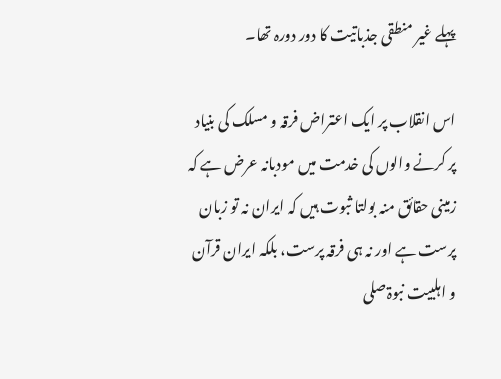پہلے غیر منطقی جذباتیت کا دور دورہ تھا۔

اس انقلاب پر ایک اعتراض فرقہ و مسلک کی بنیاد پر کرنے والوں کی خدمت میں مودبانہ عرض ہے کہ زمینی حقائق منہ بولتا ثبوت ہیں کہ ایران نہ تو زبان پرست ہے اور نہ ہی فرقہ پرست، بلکہ ایران قرآن و اہلبیت نبوۃصلى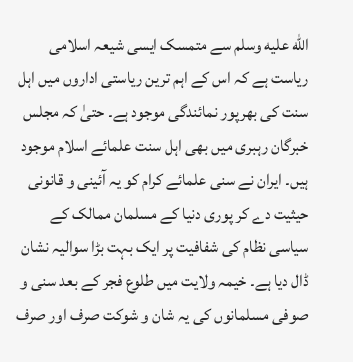الله عليه وسلم سے متمسک ایسی شیعہ اسلامی ریاست ہے کہ اس کے اہم ترین ریاستی اداروں میں اہل سنت کی بھرپور نمائندگی موجود ہے۔ حتیٰ کہ مجلس خبرگان رہبری میں بھی اہل سنت علمائے اسلام موجود ہیں۔ ایران نے سنی علمائے کرام کو یہ آئینی و قانونی حیثیت دے کر پوری دنیا کے مسلمان ممالک کے سیاسی نظام کی شفافیت پر ایک بہت بڑا سوالیہ نشان ڈال دیا ہے۔ خیمہ ولایت میں طلوع فجر کے بعد سنی و صوفی مسلمانوں کی یہ شان و شوکت صرف اور صرف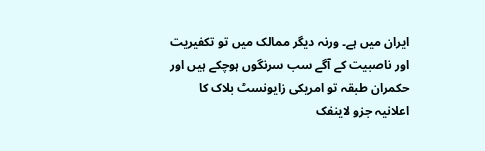ایران میں ہے۔ ورنہ دیگر ممالک میں تو تکفیریت اور ناصبیت کے آگے سب سرنگوں ہوچکے ہیں اور حکمران طبقہ تو امریکی زایونسٹ بلاک کا اعلانیہ جزو لاینفک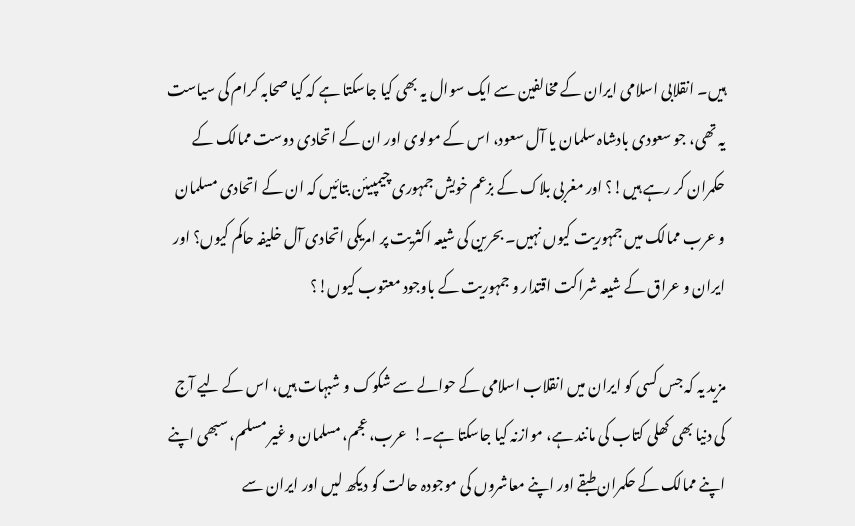ہیں۔ انقلابی اسلامی ایران کے مخالفین سے ایک سوال یہ بھی کیا جاسکتا ہے کہ کیا صحابہ کرام کی سیاست یہ تھی، جو سعودی بادشاہ سلمان یا آل سعود، اس کے مولوی اور ان کے اتحادی دوست ممالک کے حکمران کر رہے ہیں!؟ اور مغربی بلاک کے بزعم خویش جمہوری چیمپیئن بتائیں کہ ان کے اتحادی مسلمان و عرب ممالک میں جمہوریت کیوں نہیں۔ بحرین کی شیعہ اکثریت پر امریکی اتحادی آل خلیفہ حاکم کیوں؟ اور  ایران و عراق کے شیعہ شراکت اقتدار و جمہوریت کے باوجود معتوب کیوں!؟

مزید یہ کہ جس کسی کو ایران میں انقلاب اسلامی کے حوالے سے شکوک و شبہات ہیں، اس کے لیے آج کی دنیا بھی کھلی کتاب کی مانند ہے، موازنہ کیا جاسکتا ہے۔!  عرب، عجم، مسلمان و غیر مسلم، سبھی اپنے اپنے ممالک کے حکمران طبقے اور اپنے معاشروں کی موجودہ حالت کو دیکھ لیں اور ایران سے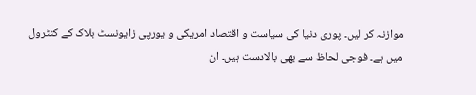موازنہ کر لیں۔ پوری دنیا کی سیاست و اقتصاد امریکی و یورپی زایونسٹ بلاک کے کنٹرول میں ہے۔ فوجی لحاظ سے بھی بالادست ہیں۔ ان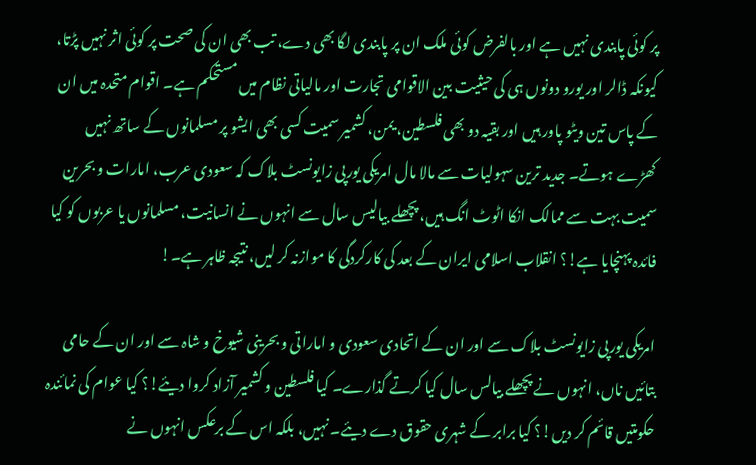پر کوئی پابندی نہیں ہے اور بالفرض کوئی ملک ان پر پابندی لگا بھی دے، تب بھی ان کی صحت پر کوئی اثر نہیں پڑتا، کیونکہ ڈالر اور یورو دونوں ہی کی حیثیت بین الاقوامی تجارت اور مالیاتی نظام میں مستحکم ہے۔ اقوام متحدہ میں ان کے پاس تین ویٹو پاور ہیں اور بقیہ دو بھی فلسطین، یمن، کشمیر سمیت کسی بھی ایشو پر مسلمانوں کے ساتھ نہیں کھڑے ہوتے۔ جدید ترین سہولیات سے مالا مال امریکی یورپی زایونسٹ بلاک کہ سعودی عرب، امارات و بحرین سمیت بہت سے ممالک انکا اٹوٹ انگ ہیں، پچھلے بیالیس سال سے انہوں نے انسانیت، مسلمانوں یا عربوں کو کیا فائدہ پہنچایا ہے!؟ انقلاب اسلامی ایران کے بعد کی کارکردگی کا موازنہ کر لیں، نتیجہ ظاہر ہے۔!

امریکی یورپی زایونسٹ بلاک سے اور ان کے اتحادی سعودی و اماراتی و بحرینی شیوخ و شاہ سے اور ان کے حامی بتائیں ناں، انہوں نے پچھلے بیالس سال کیا کرتے گذارے۔ کیا فلسطین و کشمیر آزاد کروا دیئے!؟ کیا عوام کی نمائندہ حکومتیں قائم کر دیں!؟ کیا برابر کے شہری حقوق دے دیئے۔ نہیں، بلکہ اس کے برعکس انہوں نے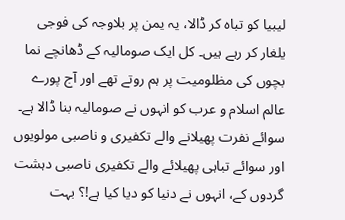لیبیا کو تباہ کر ڈالا، یہ یمن پر بلاوجہ کی فوجی یلغار کر رہے ہیں۔ کل ایک صومالیہ کے ڈھانچے نما بچوں کی مظلومیت پر ہم روتے تھے اور آج پورے عالم اسلام و عرب کو انہوں نے صومالیہ بنا ڈالا ہے۔ سوائے نفرت پھیلانے والے تکفیری و ناصبی مولویوں اور سوائے تباہی پھیلائے والے تکفیری ناصبی دہشت گردوں کے، انہوں نے دنیا کو دیا کیا ہے!؟ بہت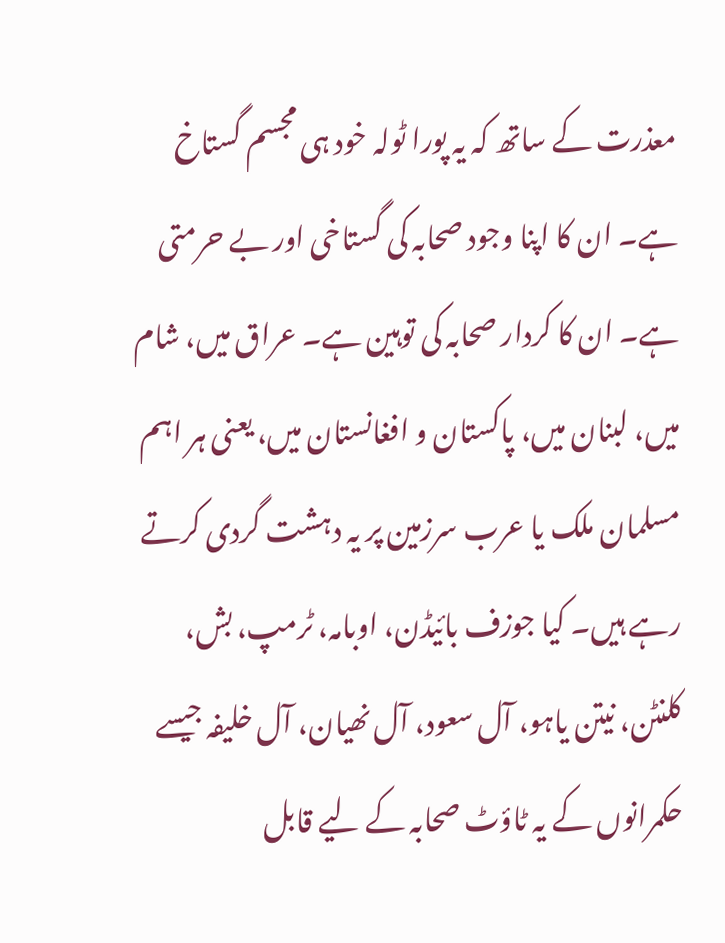معذرت کے ساتھ کہ یہ پورا ٹولہ خود ہی مجسم گستاخ ہے۔ ان کا اپنا وجود صحابہ کی گستاخی اور بے حرمتی ہے۔ ان کا کردار صحابہ کی توہین ہے۔ عراق میں، شام میں، لبنان میں، پاکستان و افغانستان میں، یعنی ہر اہم مسلمان ملک یا عرب سرزمین پر یہ دہشت گردی کرتے رہے ہیں۔ کیا جوزف بائیڈن، اوبامہ، ٹرمپ، بش، کلنٹن، نیتن یاہو، آل سعود، آل نھیان، آل خلیفہ جیسے حکمرانوں کے یہ ٹاؤٹ صحابہ کے لیے قابل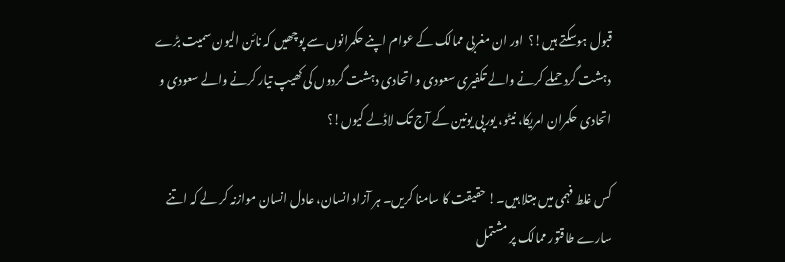قبول ہوسکتے ہیں!؟  اور ان مغربی ممالک کے عوام اپنے حکمرانوں سے پوچھیں کہ نائن الیون سمیت بڑے دہشت گرد حملے کرنے والے تکفیری سعودی و اتحادی دہشت گردوں کی کھیپ تیار کرنے والے سعودی و اتحادی حکمران امریکا، نیٹو، یورپی یونین کے آج تک لاڈلے کیوں!؟

کس غلط فہمی میں مبتلا ہیں۔! حقیقت کا سامنا کریں۔ ہر آزاد انسان، عادل انسان موازنہ کر لے کہ اتنے سارے طاقتور ممالک پر مشتمل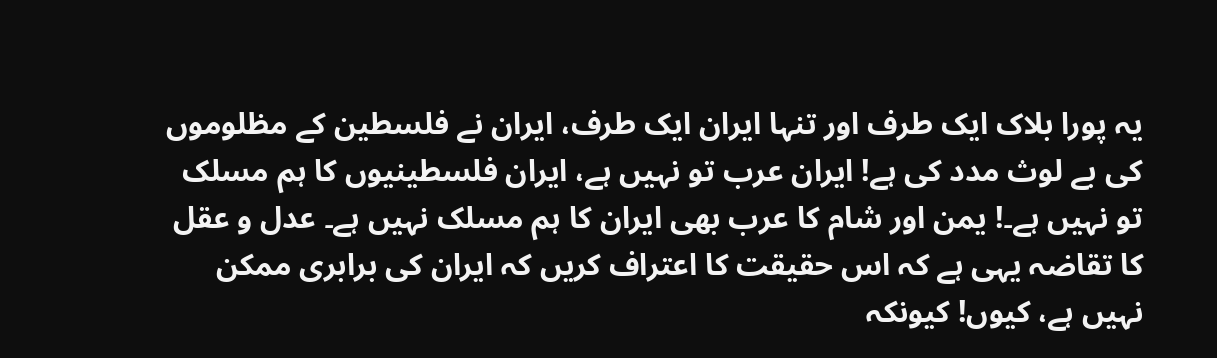یہ پورا بلاک ایک طرف اور تنہا ایران ایک طرف، ایران نے فلسطین کے مظلوموں کی بے لوث مدد کی ہے! ایران عرب تو نہیں ہے، ایران فلسطینیوں کا ہم مسلک تو نہیں ہے۔! یمن اور شام کا عرب بھی ایران کا ہم مسلک نہیں ہے۔ عدل و عقل کا تقاضہ یہی ہے کہ اس حقیقت کا اعتراف کریں کہ ایران کی برابری ممکن نہیں ہے، کیوں! کیونکہ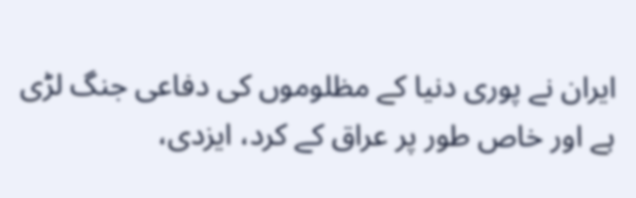ایران نے پوری دنیا کے مظلوموں کی دفاعی جنگ لڑی ہے اور خاص طور پر عراق کے کرد، ایزدی،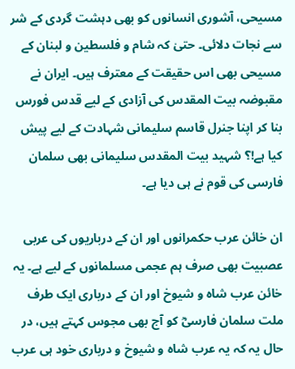مسیحی، آشوری انسانوں کو بھی دہشت گردی کے شر سے نجات دلائی۔ حتیٰ کہ شام و فلسطین و لبنان کے مسیحی بھی اس حقیقت کے معترف ہیں۔ ایران نے مقبوضہ بیت المقدس کی آزادی کے لیے قدس فورس بنا کر اپنا جنرل قاسم سلیمانی شہادت کے لیے پیش کیا ہے!؟ شہید بیت المقدس سلیمانی بھی سلمان فارسی کی قوم نے ہی دیا ہے۔

ان خائن عرب حکمرانوں اور ان کے درباریوں کی عربی عصبیت بھی صرف ہم عجمی مسلمانوں کے لیے ہے۔ یہ خائن عرب شاہ و شیوخ اور ان کے درباری ایک طرف ملت سلمان فارسیؓ کو آج بھی مجوس کہتے ہیں، در حال یہ کہ یہ عرب شاہ و شیوخ و درباری خود ہی عرب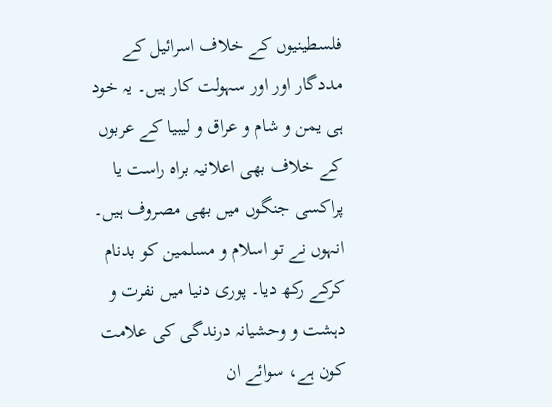فلسطینیوں کے خلاف اسرائیل کے مددگار اور اور سہولت کار ہیں۔ یہ خود ہی یمن و شام و عراق و لیبیا کے عربوں کے خلاف بھی اعلانیہ براہ راست یا پراکسی جنگوں میں بھی مصروف ہیں۔ انہوں نے تو اسلام و مسلمین کو بدنام کرکے رکھ دیا۔ پوری دنیا میں نفرت و دہشت و وحشیانہ درندگی کی علامت کون ہے، سوائے ان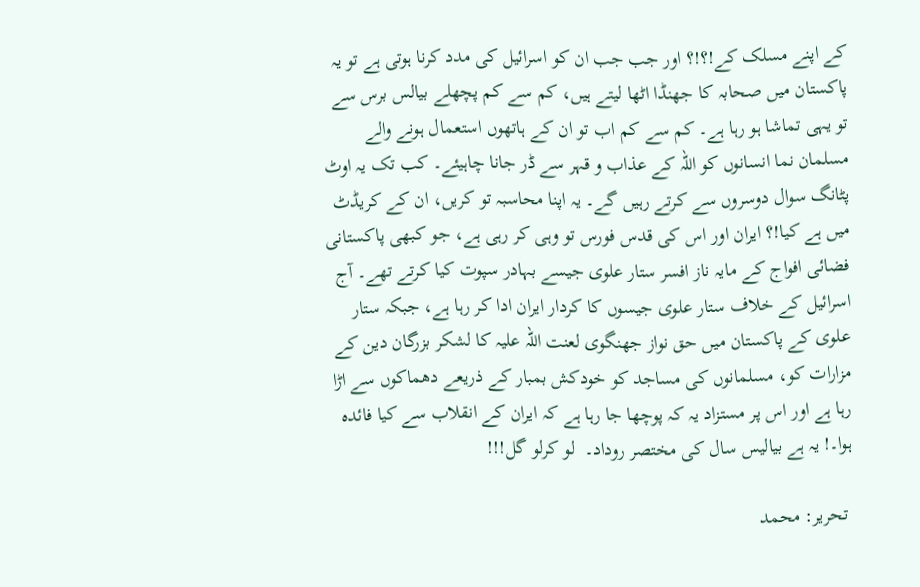کے اپنے مسلک کے!؟!؟ اور جب جب ان کو اسرائیل کی مدد کرنا ہوتی ہے تو یہ پاکستان میں صحابہ کا جھنڈا اٹھا لیتے ہیں، کم سے کم پچھلے بیالس برس سے تو یہی تماشا ہو رہا ہے۔ کم سے کم اب تو ان کے ہاتھوں استعمال ہونے والے مسلمان نما انسانوں کو اللہ کے عذاب و قہر سے ڈر جانا چاہیئے۔ کب تک یہ اوٹ پٹانگ سوال دوسروں سے کرتے رہیں گے۔ یہ اپنا محاسبہ تو کریں، ان کے کریڈٹ میں ہے کیا!؟ ایران اور اس کی قدس فورس تو وہی کر رہی ہے، جو کبھی پاکستانی فضائی افواج کے مایہ ناز افسر ستار علوی جیسے بہادر سپوت کیا کرتے تھے۔ آج اسرائیل کے خلاف ستار علوی جیسوں کا کردار ایران ادا کر رہا ہے، جبکہ ستار علوی کے پاکستان میں حق نواز جھنگوی لعنت اللہ علیہ کا لشکر بزرگان دین کے مزارات کو، مسلمانوں کی مساجد کو خودکش بمبار کے ذریعے دھماکوں سے اڑا رہا ہے اور اس پر مستزاد یہ کہ پوچھا جا رہا ہے کہ ایران کے انقلاب سے کیا فائدہ ہوا۔! یہ ہے بیالیس سال کی مختصر روداد۔  لو کرلو گل!!!

 تحریر: محمد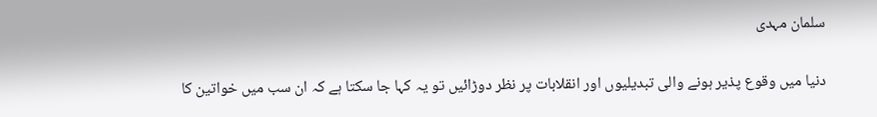سلمان مہدی

دنیا میں وقوع پذیر ہونے والی تبدیلیوں اور انقلابات پر نظر دوڑائیں تو یہ کہا جا سکتا ہے کہ ان سب میں خواتین کا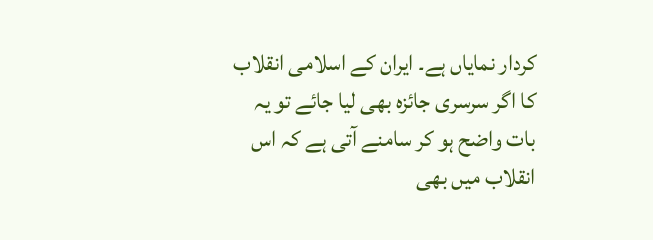کردار نمایاں ہے۔ ایران کے اسلامی انقلاب کا اگر سرسری جائزہ بھی لیا جائے تو یہ بات واضح ہو کر سامنے آتی ہے کہ اس انقلاب میں بھی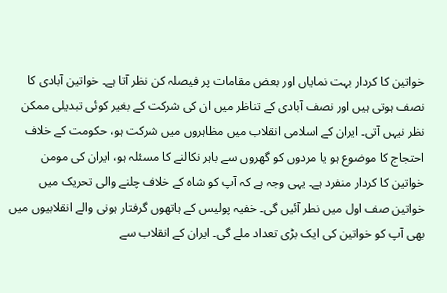خواتین کا کردار بہت نمایاں اور بعض مقامات پر فیصلہ کن نظر آتا ہے۔ خواتین آبادی کا نصف ہوتی ہیں اور نصف آبادی کے تناظر میں ان کی شرکت کے بغیر کوئی تبدیلی ممکن نظر نیہں آتی۔ ایران کے اسلامی انقلاب میں مظاہروں میں شرکت ہو، حکومت کے خلاف احتجاج کا موضوع ہو یا مردوں کو گھروں سے باہر نکالنے کا مسئلہ ہو، ایران کی مومن خواتین کا کردار منفرد ہے۔ یہی وجہ ہے کہ آپ کو شاہ کے خلاف چلنے والی تحریک میں خواتین صف اول میں نطر آئیں گی۔ خفیہ پولیس کے ہاتھوں گرفتار ہونی والے انقلابیوں میں بھی آپ کو خواتین کی ایک بڑی تعداد ملے گی۔ ایران کے انقلاب سے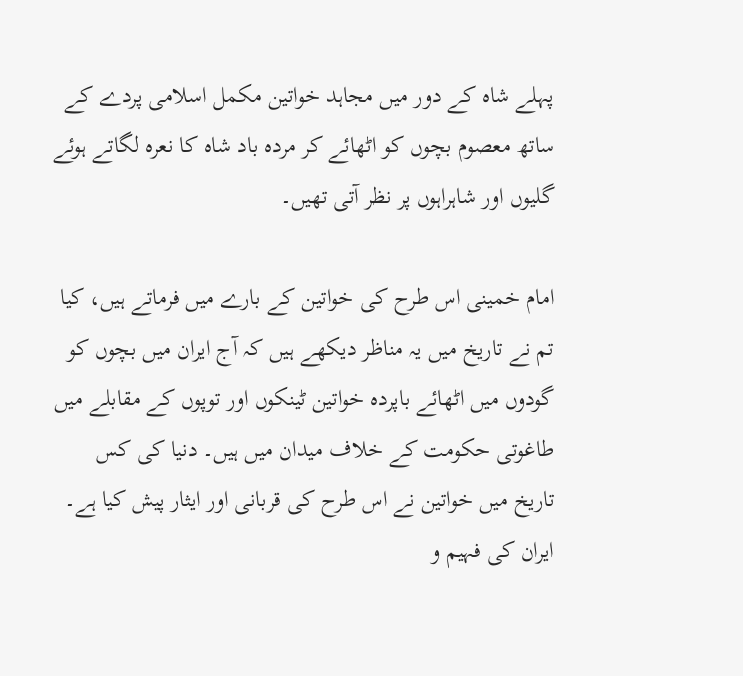پہلے شاہ کے دور میں مجاہد خواتین مکمل اسلامی پردے کے ساتھ معصوم بچوں کو اٹھائے کر مردہ باد شاہ کا نعرہ لگاتے ہوئے گلیوں اور شاہراہوں پر نظر آتی تھیں۔

امام خمینی اس طرح کی خواتین کے بارے میں فرماتے ہیں، کیا تم نے تاریخ میں یہ مناظر دیکھے ہیں کہ آج ایران میں بچوں کو گودوں میں اٹھائے باپردہ خواتین ٹینکوں اور توپوں کے مقابلے میں طاغوتی حکومت کے خلاف میدان میں ہیں۔ دنیا کی کس تاریخ میں خواتین نے اس طرح کی قربانی اور ایثار پیش کیا ہے۔ ایران کی فہیم و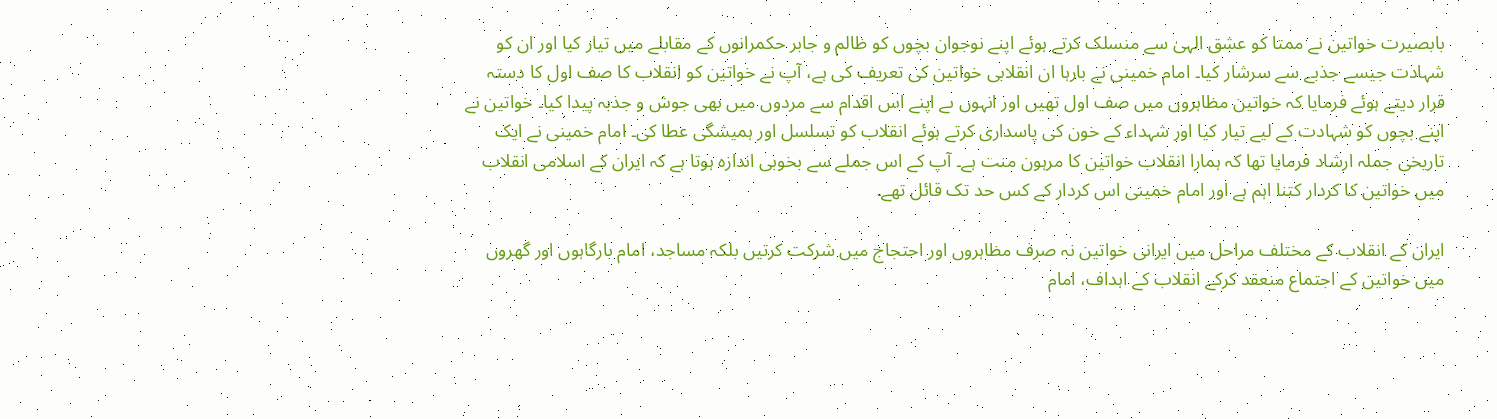بابصیرت خواتین نے ممتا کو عشق الہیٰ سے منسلک کرتے ہوئے اپنے نوجوان بچوں کو ظالم و جابر حکمرانوں کے مقابلے میں تیار کیا اور ان کو شہادت جیسے جذبے سے سرشار کیا۔ امام خمینی نے بارہا ان انقلابی خواتین کی تعریف کی ہے، آپ نے خواتین کو انقلاب کا صف اول کا دستہ قرار دیتے ہوئے فرمایا کہ خواتین مظاہروں میں صف اول تھیں اور انہوں ںے اپنے اس اقدام سے مردوں میں بھی جوش و جذبہ پیدا کیا۔ خواتین نے اپنے بچوں کو شہادت کے لیے تیار کیا اور شہداء کے خون کی پاسداری کرتے ہوئے انقلاب کو تسلسل اور ہمیشگی عطا کی۔ امام خمینی نے ایک تاریخی جملہ ارشاد فرمایا تھا کہ ہمارا انقلاب خواتین کا مرہون منت ہے۔ آپ کے اس جملے سے بخوبی اندازہ ہوتا ہے کہ ایران کے اسلامی انقلاب میں خواتین کا کردار کتنا اہم ہے اور امام خمینی اس کردار کے کس حد تک قائل تھے۔

ایران کے انقلاب کے مختلف مراحل میں ایرانی خواتین نہ صرف مظاہروں اور احتجاج میں شرکت کرتیں بلکہ مساجد، امام بارگاہوں اور گھروں میں خواتین کے اجتماع منعقد کرکے انقلاب کے اہداف، امام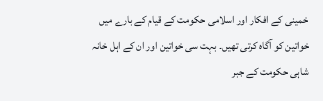خمینی کے افکار اور اسلامی حکومت کے قیام کے بارے میں خواتین کو آگاہ کرتی تھیں۔ بہت سی خواتین اور ان کے اہل خانہ شاہی حکومت کے جبر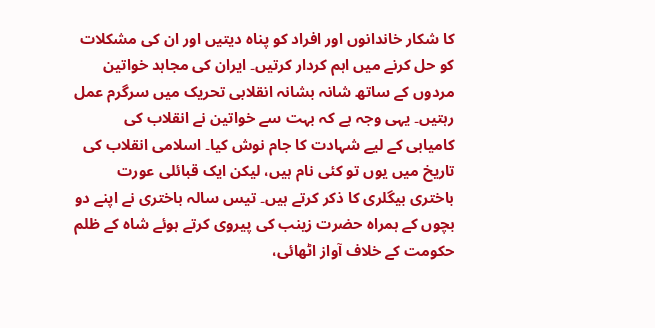کا شکار خاندانوں اور افراد کو پناہ دیتیں اور ان کی مشکلات کو حل کرنے میں اہم کردار کرتیں۔ ایران کی مجاہد خواتین مردوں کے ساتھ شانہ بشانہ انقلابی تحریک میں سرگرم عمل رہتیں۔ یہی وجہ ہے کہ بہت سے خواتین نے انقلاب کی کامیابی کے لیے شہادت کا جام نوش کیا۔ اسلامی انقلاب کی تاریخ میں یوں تو کئی نام ہیں، لیکن ایک قبائلی عورت باختری بیگلری کا ذکر کرتے ہیں۔ تیس سالہ باختری نے اپنے دو بچوں کے ہمراہ حضرت زینب کی پیروی کرتے ہوئے شاہ کے ظلم حکومت کے خلاف آواز اٹھائی،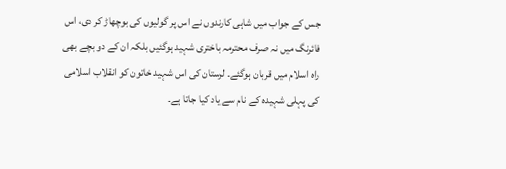جس کے جواب میں شاہی کارندوں نے اس پر گولیوں کی بوچھاڑ کر دی، اس فائرنگ میں نہ صرف محترمہ باختری شہید ہوگئیں بلکہ ان کے دو بچے بھی راہ اسلام میں قربان ہوگئے۔ لرستان کی اس شہید خاتون کو انقلاب اسلامی کی پہلی شہیدہ کے نام سے یاد کیا جاتا ہے۔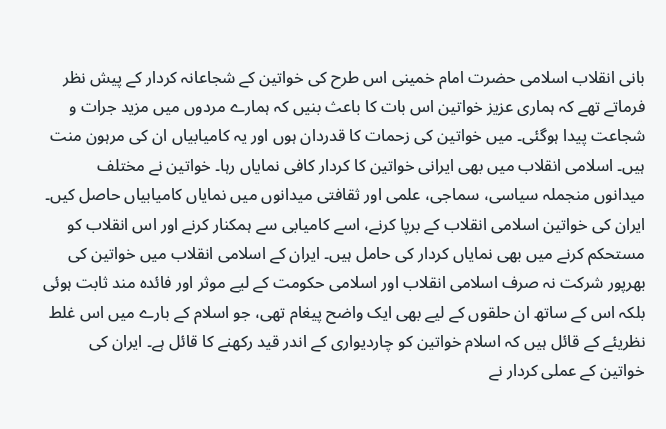بانی انقلاب اسلامی حضرت امام خمینی اس طرح کی خواتین کے شجاعانہ کردار کے پیش نظر فرماتے تھے کہ ہماری عزیز خواتین اس بات کا باعث بنیں کہ ہمارے مردوں میں مزید جرات و شجاعت پیدا ہوگئی۔ میں خواتین کی زحمات کا قدردان ہوں اور یہ کامیابیاں ان کی مرہون منت ہیں۔ اسلامی انقلاب میں بھی ایرانی خواتین کا کردار کافی نمایاں رہا۔ خواتین نے مختلف میدانوں منجملہ سیاسی، سماجی، علمی اور ثقافتی میدانوں میں نمایاں کامیابیاں حاصل کیں۔ ایران کی خواتین اسلامی انقلاب کے برپا کرنے، اسے کامیابی سے ہمکنار کرنے اور اس انقلاب کو مستحکم کرنے میں بھی نمایاں کردار کی حامل ہیں۔ ایران کے اسلامی انقلاب میں خواتین کی بھرپور شرکت نہ صرف اسلامی انقلاب اور اسلامی حکومت کے لیے موثر اور فائدہ مند ثابت ہوئی بلکہ اس کے ساتھ ان حلقوں کے لیے بھی ایک واضح پیغام تھی، جو اسلام کے بارے میں اس غلط نظریئے کے قائل ہیں کہ اسلام خواتین کو چاردیواری کے اندر قید رکھنے کا قائل ہے۔ ایران کی خواتین کے عملی کردار نے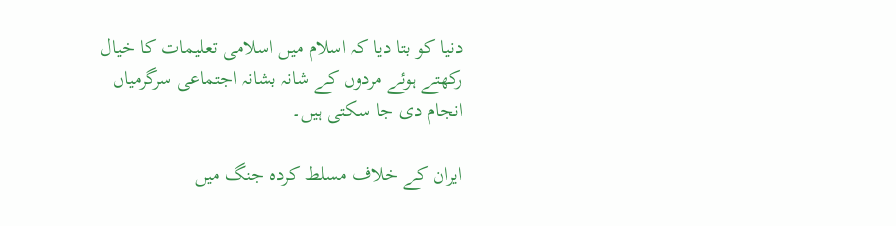دنیا کو بتا دیا کہ اسلام میں اسلامی تعلیمات کا خیال رکھتے ہوئے مردوں کے شانہ بشانہ اجتماعی سرگرمیاں انجام دی جا سکتی ہیں۔

ایران کے خلاف مسلط کردہ جنگ میں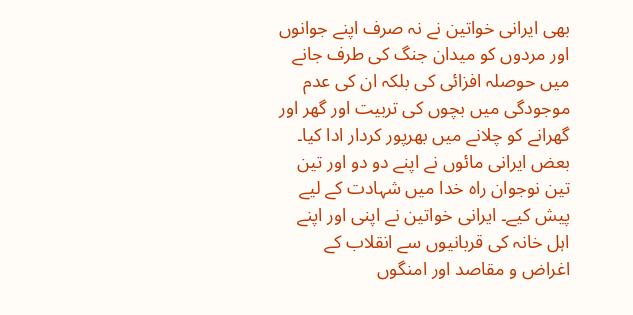بھی ایرانی خواتین نے نہ صرف اپنے جوانوں اور مردوں کو میدان جنگ کی طرف جانے میں حوصلہ افزائی کی بلکہ ان کی عدم موجودگی میں بچوں کی تربیت اور گھر اور گھرانے کو چلانے میں بھرپور کردار ادا کیا۔ بعض ایرانی مائوں نے اپنے دو دو اور تین تین نوجوان راہ خدا میں شہادت کے لیے پیش کیے۔ ایرانی خواتین نے اپنی اور اپنے اہل خانہ کی قربانیوں سے انقلاب کے اغراض و مقاصد اور امنگوں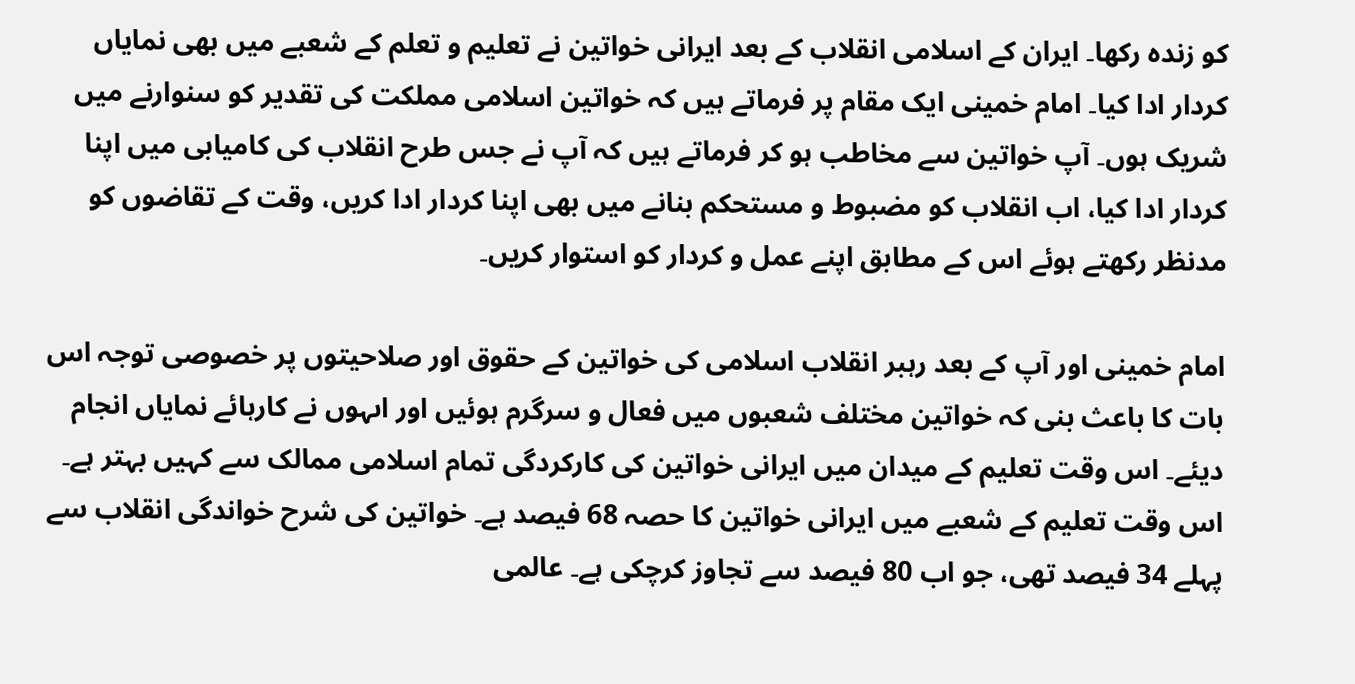کو زندہ رکھا۔ ایران کے اسلامی انقلاب کے بعد ایرانی خواتین نے تعلیم و تعلم کے شعبے میں بھی نمایاں کردار ادا کیا۔ امام خمینی ایک مقام پر فرماتے ہیں کہ خواتین اسلامی مملکت کی تقدیر کو سنوارنے میں شریک ہوں۔ آپ خواتین سے مخاطب ہو کر فرماتے ہیں کہ آپ نے جس طرح انقلاب کی کامیابی میں اپنا کردار ادا کیا، اب انقلاب کو مضبوط و مستحکم بنانے میں بھی اپنا کردار ادا کریں، وقت کے تقاضوں کو مدنظر رکھتے ہوئے اس کے مطابق اپنے عمل و کردار کو استوار کریں۔

امام خمینی اور آپ کے بعد رہبر انقلاب اسلامی کی خواتین کے حقوق اور صلاحیتوں پر خصوصی توجہ اس بات کا باعث بنی کہ خواتین مختلف شعبوں میں فعال و سرگرم ہوئیں اور اںہوں نے کارہائے نمایاں انجام دیئے۔ اس وقت تعلیم کے میدان میں ایرانی خواتین کی کارکردگی تمام اسلامی ممالک سے کہیں بہتر ہے۔ اس وقت تعلیم کے شعبے میں ایرانی خواتین کا حصہ 68 فیصد ہے۔ خواتین کی شرح خواندگی انقلاب سے پہلے 34 فیصد تھی، جو اب 80 فیصد سے تجاوز کرچکی ہے۔ عالمی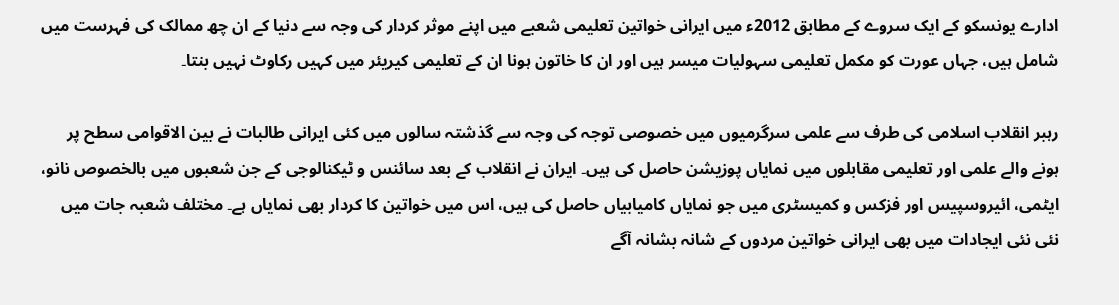ادارے یونسکو کے ایک سروے کے مطابق 2012ء میں ایرانی خواتین تعلیمی شعبے میں اپنے موثر کردار کی وجہ سے دنیا کے ان چھ ممالک کی فہرست میں شامل ہیں، جہاں عورت کو مکمل تعلیمی سہولیات میسر ہیں اور ان کا خاتون ہونا ان کے تعلیمی کیریئر میں کہیں رکاوٹ نہیں بنتا۔

رہبر انقلاب اسلامی کی طرف سے علمی سرگرمیوں میں خصوصی توجہ کی وجہ سے گذشتہ سالوں میں کئی ایرانی طالبات نے بین الاقوامی سطح پر ہونے والے علمی اور تعلیمی مقابلوں میں نمایاں پوزیشن حاصل کی ہیں۔ ایران نے انقلاب کے بعد سائنس و ٹیکنالوجی کے جن شعبوں میں بالخصوص نانو، ایٹمی، ائیروسپیس اور فزکس و کمیسٹری میں جو نمایاں کامیابیاں حاصل کی ہیں، اس میں خواتین کا کردار بھی نمایاں ہے۔ مختلف شعبہ جات میں نئی نئی ایجادات میں بھی ایرانی خواتین مردوں کے شانہ بشانہ آگے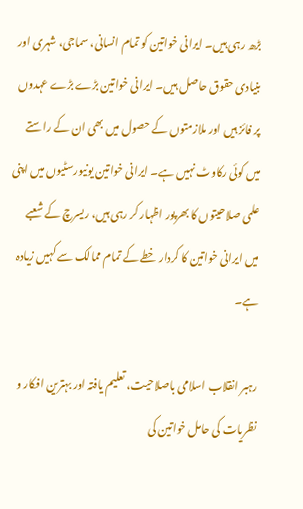بڑھ رہی ہیں۔ ایرانی خواتین کو تمام انسانی، سماجی، شہری اور بنیادی حقوق حاصل ہیں۔ ایرانی خواتین بڑے بڑے عہدوں پر فائز ہیں اور ملازمتوں کے حصول میں بھی ان کے راستے میں کوئی رکاوٹ نہیں ہے۔ ایرانی خواتین یونیورسٹیوں میں اپنی علمی صلاحیتوں کا بھرپور اظہار کر رہی ہیں، ریسرچ کے شعبے میں ایرانی خواتین کا کردار خطے کے تمام ممالک سے کہیں زیادہ ہے۔

رہبر انقلاب اسلامی باصلاحیت، تعلیم یافتہ اور بہترین افکار و نظریات کی حامل خواتین کی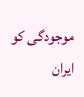موجودگی کو ایران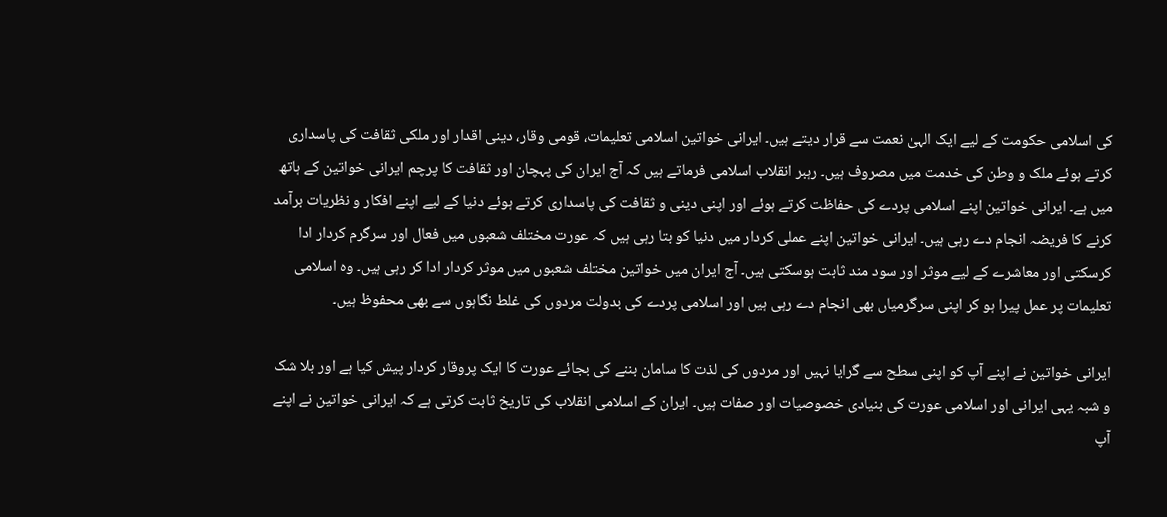کی اسلامی حکومت کے لیے ایک الہیٰ نعمت سے قرار دیتے ہیں۔ ایرانی خواتین اسلامی تعلیمات، قومی وقار، دینی اقدار اور ملکی ثقافت کی پاسداری کرتے ہوئے ملک و وطن کی خدمت میں مصروف ہیں۔ رہبر انقلاب اسلامی فرماتے ہیں کہ آج ایران کی پہچان اور ثقافت کا پرچم ایرانی خواتین کے ہاتھ میں ہے۔ ایرانی خواتین اپنے اسلامی پردے کی حفاظت کرتے ہوئے اور اپنی دینی و ثقافت کی پاسداری کرتے ہوئے دنیا کے لیے اپنے افکار و نظریات برآمد کرنے کا فریضہ انجام دے رہی ہیں۔ ایرانی خواتین اپنے عملی کردار میں دنیا کو بتا رہی ہیں کہ عورت مختلف شعبوں میں فعال اور سرگرم کردار ادا کرسکتی اور معاشرے کے لیے موثر اور سود مند ثابت ہوسکتی ہیں۔ آج ایران میں خواتین مختلف شعبوں میں موثر کردار ادا کر رہی ہیں۔ وہ اسلامی تعلیمات پر عمل پیرا ہو کر اپنی سرگرمیاں بھی انجام دے رہی ہیں اور اسلامی پردے کی بدولت مردوں کی غلط نگاہوں سے بھی محفوظ ہیں۔

ایرانی خواتین نے اپنے آپ کو اپنی سطح سے گرایا نہیں اور مردوں کی لذت کا سامان بننے کی بجائے عورت کا ایک پروقار کردار پیش کیا ہے اور بلا شک و شبہ یہی ایرانی اور اسلامی عورت کی بنیادی خصوصیات اور صفات ہیں۔ ایران کے اسلامی انقلاب کی تاریخ ثابت کرتی ہے کہ ایرانی خواتین نے اپنے آپ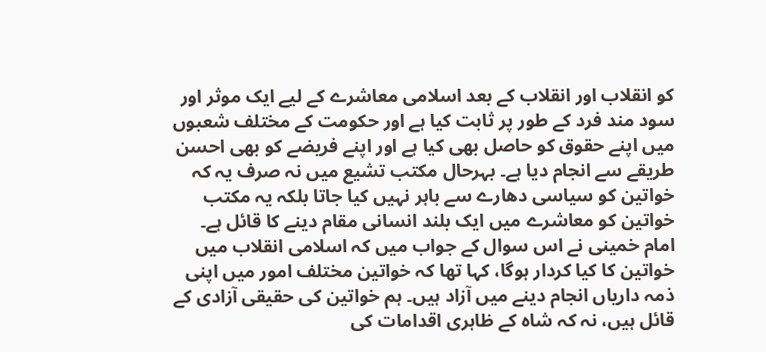کو انقلاب اور انقلاب کے بعد اسلامی معاشرے کے لیے ایک موثر اور سود مند فرد کے طور پر ثابت کیا ہے اور حکومت کے مختلف شعبوں میں اپنے حقوق کو حاصل بھی کیا ہے اور اپنے فریضے کو بھی احسن طریقے سے انجام دیا ہے۔ بہرحال مکتب تشیع میں نہ صرف یہ کہ خواتین کو سیاسی دھارے سے باہر نہیں کیا جاتا بلکہ یہ مکتب خواتین کو معاشرے میں ایک بلند انسانی مقام دینے کا قائل ہے۔ امام خمینی نے اس سوال کے جواب میں کہ اسلامی انقلاب میں خواتین کا کیا کردار ہوگا، کہا تھا کہ خواتین مختلف امور میں اپنی ذمہ داریاں انجام دینے میں آزاد ہیں۔ ہم خواتین کی حقیقی آزادی کے قائل ہیں، نہ کہ شاہ کے ظاہری اقدامات کی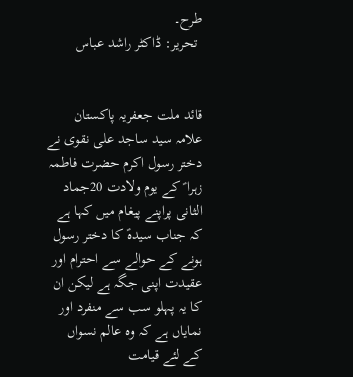طرح۔
 تحریر: ڈاکٹر راشد عباس


قائد ملت جعفریہ پاکستان علامہ سید ساجد علی نقوی نے دختر رسول اکرم حضرت فاطمہ زہرا ؑ کے یوم ولادت 20جماد الثانی پراپنے پیغام میں کہا ہے کہ جناب سیدہؑ کا دختر رسول ہونے کے حوالے سے احترام اور عقیدت اپنی جگہ ہے لیکن ان کا یہ پہلو سب سے منفرد اور نمایاں ہے کہ وہ عالم نسواں کے لئے قیامت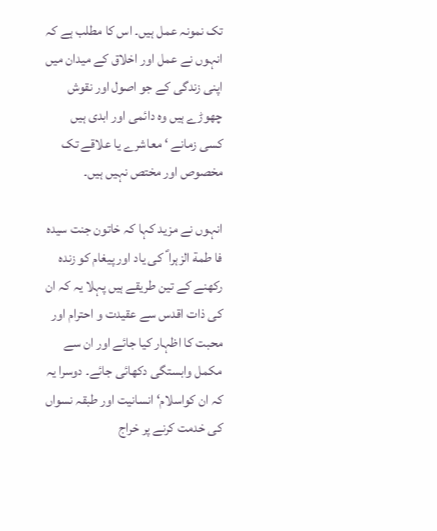تک نمونہ عمل ہیں۔ اس کا مطلب ہے کہ انہوں نے عمل اور اخلاق کے میدان میں اپنی زندگی کے جو اصول اور نقوش چھوڑے ہیں وہ دائمی اور ابدی ہیں کسی زمانے ‘ معاشرے یا علاقے تک مخصوص اور مختص نہیں ہیں۔

انہوں نے مزید کہا کہ خاتون جنت سیدہ فا طمة الزہرا ؑ کی یاد اور پیغام کو زندہ رکھنے کے تین طریقے ہیں پہلا یہ کہ ان کی ذات اقدس سے عقیدت و احترام اور محبت کا اظہار کیا جائے اور ان سے مکمل وابستگی دکھائی جائے۔ دوسرا یہ کہ ان کواسلام‘ انسانیت اور طبقہ نسواں کی خدمت کرنے پر خراج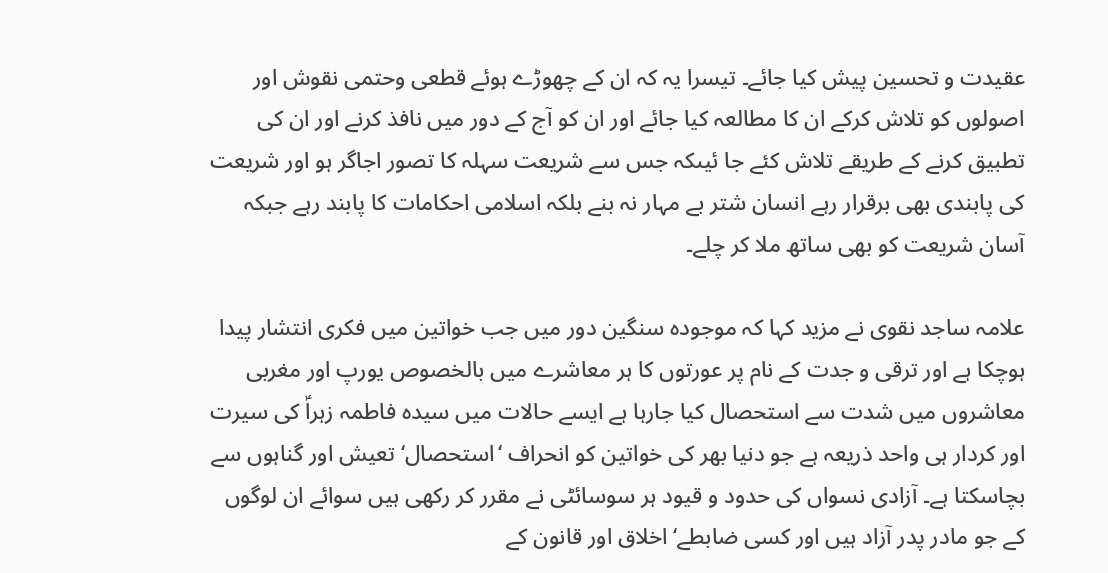عقیدت و تحسین پیش کیا جائے۔ تیسرا یہ کہ ان کے چھوڑے ہوئے قطعی وحتمی نقوش اور اصولوں کو تلاش کرکے ان کا مطالعہ کیا جائے اور ان کو آج کے دور میں نافذ کرنے اور ان کی تطبیق کرنے کے طریقے تلاش کئے جا ئیںکہ جس سے شریعت سہلہ کا تصور اجاگر ہو اور شریعت کی پابندی بھی برقرار رہے انسان شتر بے مہار نہ بنے بلکہ اسلامی احکامات کا پابند رہے جبکہ آسان شریعت کو بھی ساتھ ملا کر چلے۔

علامہ ساجد نقوی نے مزید کہا کہ موجودہ سنگین دور میں جب خواتین میں فکری انتشار پیدا ہوچکا ہے اور ترقی و جدت کے نام پر عورتوں کا ہر معاشرے میں بالخصوص یورپ اور مغربی معاشروں میں شدت سے استحصال کیا جارہا ہے ایسے حالات میں سیدہ فاطمہ زہراؑ کی سیرت اور کردار ہی واحد ذریعہ ہے جو دنیا بھر کی خواتین کو انحراف ‘استحصال‘ تعیش اور گناہوں سے بچاسکتا ہے۔ آزادی نسواں کی حدود و قیود ہر سوسائٹی نے مقرر کر رکھی ہیں سوائے ان لوگوں کے جو مادر پدر آزاد ہیں اور کسی ضابطے‘ اخلاق اور قانون کے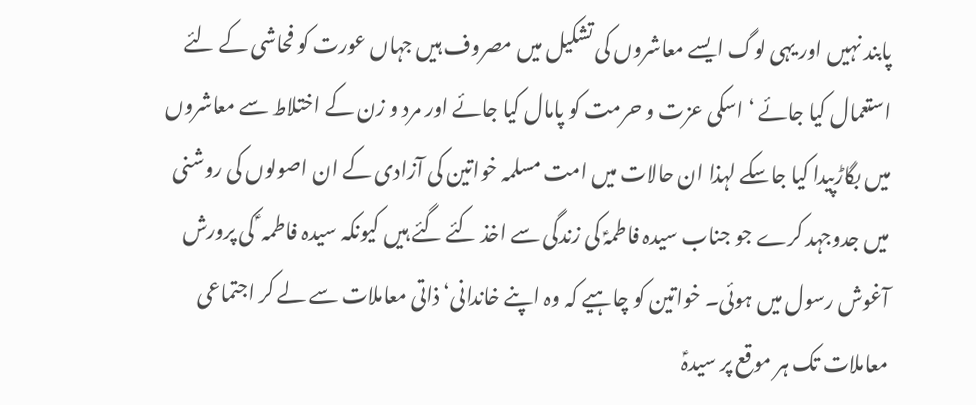پابند نہیں اور یہی لوگ ایسے معاشروں کی تشکیل میں مصروف ہیں جہاں عورت کو فحاشی کے لئے استعمال کیا جائے ‘ اسکی عزت و حرمت کو پامال کیا جائے اور مرد و زن کے اختلاط سے معاشروں میں بگاڑپیدا کیا جاسکے لہذا ان حالات میں امت مسلمہ خواتین کی آزادی کے ان اصولوں کی روشنی میں جدوجہد کرے جو جناب سیدہ فاطمہؑ کی زندگی سے اخذ کئے گئے ہیں کیونکہ سیدہ فاطمہ ؑ کی پرورش آغوش رسول میں ہوئی۔ خواتین کو چاہیے کہ وہ اپنے خاندانی‘ ذاتی معاملات سے لے کر اجتماعی معاملات تک ہر موقع پر سیدہؑ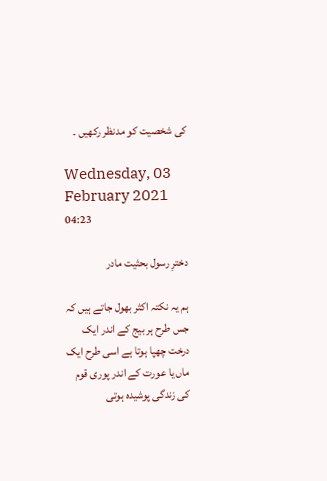کی شخصیت کو مدنظر رکھیں ۔

Wednesday, 03 February 2021 04:23

دخترِ رسول بحثیت مادر

ہم یہ نکتہ اکثر بھول جاتے ہیں کہ جس طرح ہر بیج کے اندر ایک درخت چھپا ہوتا ہے اسی طرح ایک ماں یا عورت کے اندر پوری قوم کی زندگی پوشیدہ ہوتی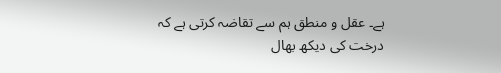ہے۔ عقل و منطق ہم سے تقاضہ کرتی ہے کہ درخت کی دیکھ بھال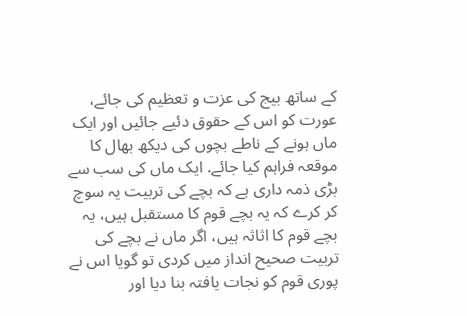کے ساتھ بیج کی عزت و تعظیم کی جائے، عورت کو اس کے حقوق دئیے جائیں اور ایک ماں ہونے کے ناطے بچوں کی دیکھ بھال کا موقعہ فراہم کیا جائے. ایک ماں کی سب سے بڑی ذمہ داری ہے کہ بچے کی تربیت یہ سوچ کر کرے کہ یہ بچے قوم کا مستقبل ہیں، یہ بچے قوم کا اثاثہ ہیں، اگر ماں نے بچے کی تربیت صحیح انداز میں کردی تو گویا اس نے پوری قوم کو نجات یافتہ بنا دیا اور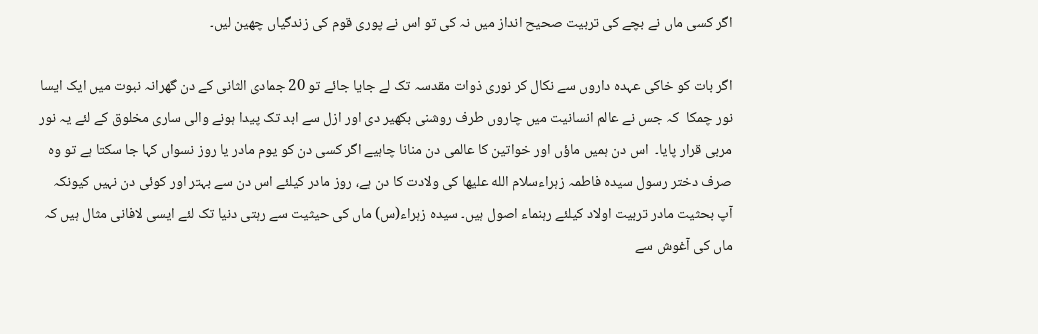اگر کسی ماں نے بچے کی تربیت صحیح انداز میں نہ کی تو اس نے پوری قوم کی زندگیاں چھین لیں۔

اگر بات کو خاکی عہدہ داروں سے نکال کر نوری ذوات مقدسہ تک لے جایا جائے تو 20 جمادی الثانی کے دن گھرانہ نبوت میں ایک ایسا نور چمکا  کہ جس نے عالم انسانیت میں چاروں طرف روشنی بکھیر دی اور ازل سے ابد تک پیدا ہونے والی ساری مخلوق کے لئے یہ نور مربی قرار پایا۔  اس دن ہمیں ماؤں اور خواتین کا عالمی دن منانا چاہیے اگر کسی دن کو یوم مادر یا روز نسواں کہا جا سکتا ہے تو وہ صرف دختر رسول سیدہ فاطمہ زہراءسلام الله عليها کی ولادت کا دن ہے، روز مادر کیلئے اس دن سے بہتر اور کوئی دن نہیں کیونکہ آپ بحثیت مادر تربیت اولاد کیلئے رہنماء اصول ہیں۔ سیدہ زہراء(س) ماں کی حیثیت سے رہتی دنیا تک لئے ایسی لافانی مثال ہیں کہ ماں کی آغوش سے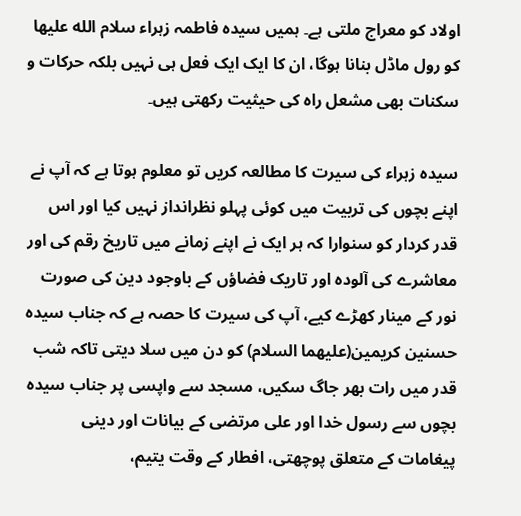اولاد کو معراج ملتی ہے۔ ہمیں سیدہ فاطمہ زہراء سلام الله عليها کو رول ماڈل بنانا ہوگا، ان کا ایک ایک فعل ہی نہیں بلکہ حرکات و سکنات بھی مشعل راہ کی حیثیت رکھتی ہیں۔

سیدہ زہراء کی سیرت کا مطالعہ کریں تو معلوم ہوتا ہے کہ آپ نے اپنے بچوں کی تربیت میں کوئی پہلو نظرانداز نہیں کیا اور اس قدر کردار کو سنوارا کہ ہر ایک نے اپنے زمانے میں تاریخ رقم کی اور معاشرے کی آلودہ اور تاریک فضاؤں کے باوجود دین کی صورت نور کے مینار کھڑے کیے، آپ کی سیرت کا حصہ ہے کہ جناب سیدہ حسنین کریمین(عليهما السلام) کو دن میں سلا دیتی تاکہ شب قدر میں رات بھر جاگ سکیں، مسجد سے واپسی پر جناب سیدہ بچوں سے رسول خدا اور علی مرتضی کے بیانات اور دینی پیغامات کے متعلق پوچھتی، افطار کے وقت یتیم،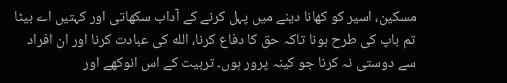مسکین، اسیر کو کھانا دینے میں پہل کرنے کے آداب سکھاتی اور کہتیں اے بیٹا تم باپ کی طرح ہونا تاکہ حق کا دفاع کرنا، الله کی عبادت کرنا اور ان افراد سے دوستی نہ کرنا جو کینہ پرور ہوں۔ تربیت کے اس انوکھے اور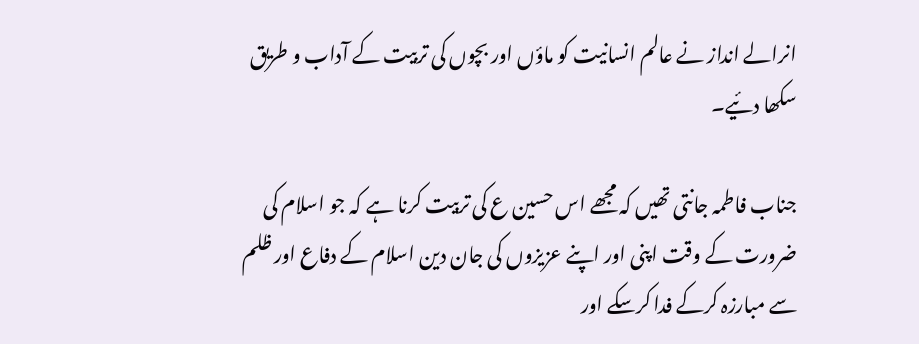انرالے انداز نے عالم انسانیت کو ماؤں اور بچوں کی تربیت کے آداب و طریق سکھا دئیے۔

جناب فاطمہ جانتی تھیں کہ مجھے اس حسین ع کی تربیت کرنا ہے کہ جو اسلام کی ضرورت کے وقت اپنی اور اپنے عزیزوں کی جان دین اسلام کے دفاع اور ظلم سے مبارزہ کرکے فدا کرسکے اور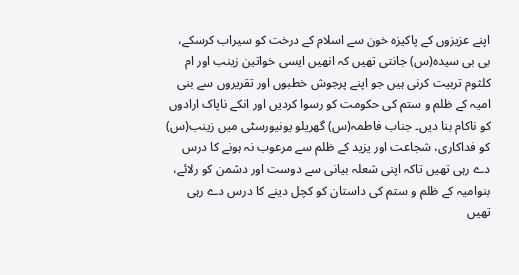اپنے عزیزوں کے پاکیزہ خون سے اسلام کے درخت کو سیراب کرسکے، بی بی سیدہ(س) جانتی تھیں کہ انھیں ایسی خواتین زینب اور ام کلثوم تربیت کرنی ہیں جو اپنے پرجوش خطبوں اور تقریروں سے بنی امیہ کے ظلم و ستم کی حکومت کو رسوا کردیں اور انکے ناپاک ارادوں کو ناکام بنا دیں۔ جناب فاطمہ(س) گھریلو یونیورسٹی میں زینب(س) کو فداکاری، شجاعت اور یزید کے ظلم سے مرعوب نہ ہونے کا درس دے رہی تھیں تاکہ اپنی شعلہ بیانی سے دوست اور دشمن کو رلائے، بنوامیہ کے ظلم و ستم کی داستان کو کچل دینے کا درس دے رہی تھیں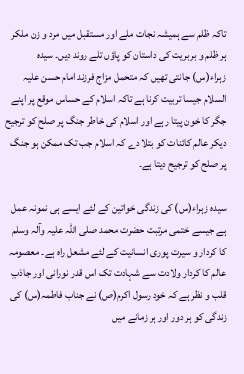تاکہ ظلم سے ہمیشہ نجات ملے اور مستقبل میں مرد و زن ملکر ہر ظلم و بربریت کی داستان کو پاؤں تلے روند دیں۔ سیدہ زہراء(س) جانتی تھیں کہ متحمل مزاج فرزند امام حسن علیہ السلام جیسا تربیت کرنا ہے تاکہ اسلام کے حساس موقع پر اپنے جگر کا خون پیتا رہے اور اسلام کی خاطر جنگ پر صلح کو ترجیح دیکر عالم کائنات کو بتلا دے کہ اسلام جب تک ممکن ہو جنگ پر صلح کو ترجیح دیتا ہے۔

سیدہ زہراء(س) کی زندگی خواتین کے لئے ایسے ہی نمونہ عمل ہے جیسے ختمی مرتبت حضرت محمد صلى اللہ عليہ وآلہ وسلم کا کردار و سیرت پوری انسانیت کے لئے مشعل راہ ہے۔ معصومہ عالم کا کردار ولادت سے شہادت تک اس قدر نورانی اور جاذبِ قلب و نظر ہے کہ خود رسول اکرم(ص) نے جناب فاطمہ(س) کی زندگی کو ہر دور اور ہر زمانے ميں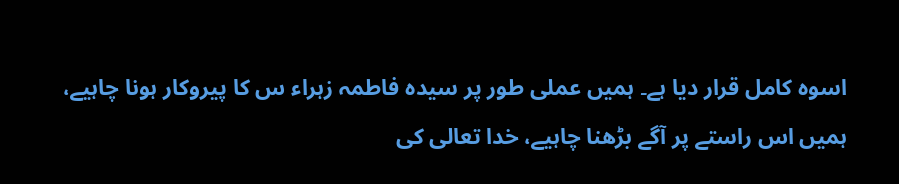اسوہ کامل قرار ديا ہے۔ ہمیں عملی طور پر سیدہ فاطمہ زہراء س کا پیروکار ہونا چاہیے، ہمیں اس راستے پر آگے بڑھنا چاہیے، خدا تعالی کی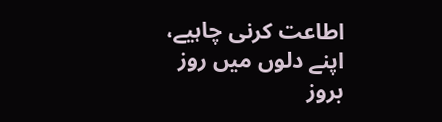اطاعت کرنی چاہیے، اپنے دلوں میں روز بروز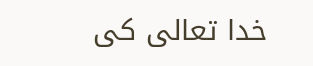خدا تعالی کی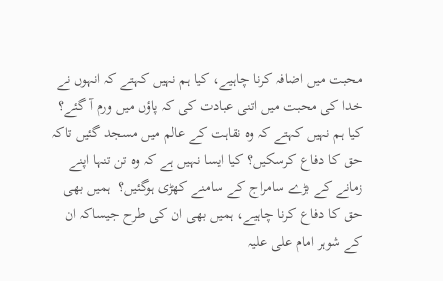محبت میں اضافہ کرنا چاہیے، کیا ہم نہیں کہتے کہ انہوں نے خدا کی محبت میں اتنی عبادت کی کہ پاؤں میں ورم آ گئے؟ کیا ہم نہیں کہتے کہ وہ نقاہت کے عالم میں مسجد گئیں تاکہ حق کا دفاع کرسکیں؟ کیا ایسا نہیں ہے کہ وہ تن تنہا اپنے زمانے کے بڑے سامراج کے سامنے کھڑی ہوگئیں؟  ہمیں بھی حق کا دفاع کرنا چاہیے، ہمیں بھی ان کی طرح جیساکہ ان کے شوہر امام علی علیہ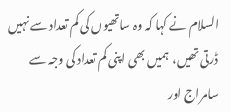السلام نے کہا کہ وہ ساتھیوں کی کم تعداد سے نہیں ڈرتی تھیں،  ہمیں بھی اپنی کم تعداد کی وجہ سے سامراج اور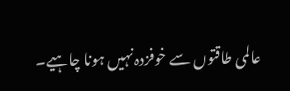عالمی طاقتوں سے خوفزدہ نہیں ہونا چاہیے۔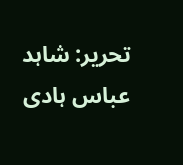تحریر: شاہد عباس ہادی